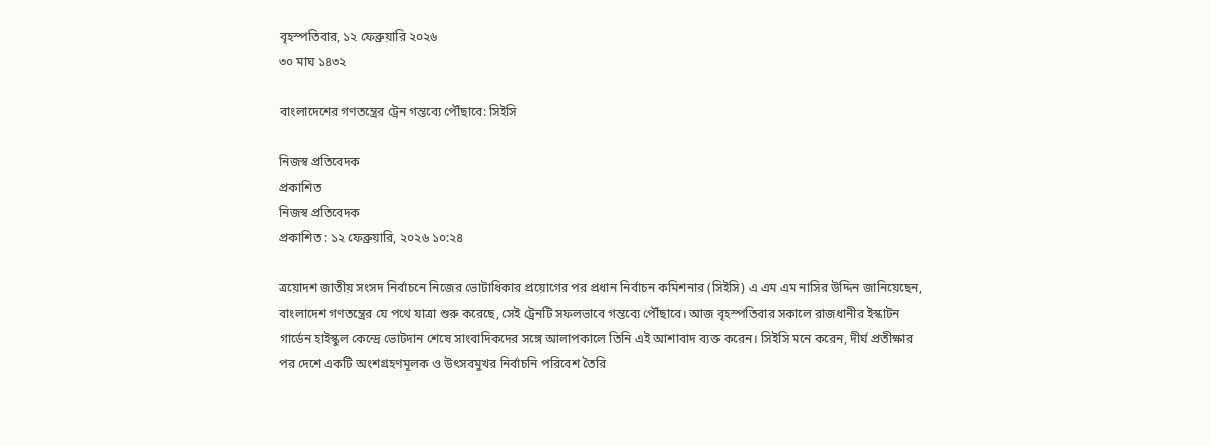বৃহস্পতিবার, ১২ ফেব্রুয়ারি ২০২৬
৩০ মাঘ ১৪৩২

বাংলাদেশের গণতন্ত্রের ট্রেন গন্তব্যে পৌঁছাবে: সিইসি

নিজস্ব প্রতিবেদক
প্রকাশিত
নিজস্ব প্রতিবেদক
প্রকাশিত : ১২ ফেব্রুয়ারি, ২০২৬ ১০:২৪

ত্রয়োদশ জাতীয় সংসদ নির্বাচনে নিজের ভোটাধিকার প্রয়োগের পর প্রধান নির্বাচন কমিশনার (সিইসি) এ এম এম নাসির উদ্দিন জানিয়েছেন, বাংলাদেশ গণতন্ত্রের যে পথে যাত্রা শুরু করেছে, সেই ট্রেনটি সফলভাবে গন্তব্যে পৌঁছাবে। আজ বৃহস্পতিবার সকালে রাজধানীর ইস্কাটন গার্ডেন হাইস্কুল কেন্দ্রে ভোটদান শেষে সাংবাদিকদের সঙ্গে আলাপকালে তিনি এই আশাবাদ ব্যক্ত করেন। সিইসি মনে করেন, দীর্ঘ প্রতীক্ষার পর দেশে একটি অংশগ্রহণমূলক ও উৎসবমুখর নির্বাচনি পরিবেশ তৈরি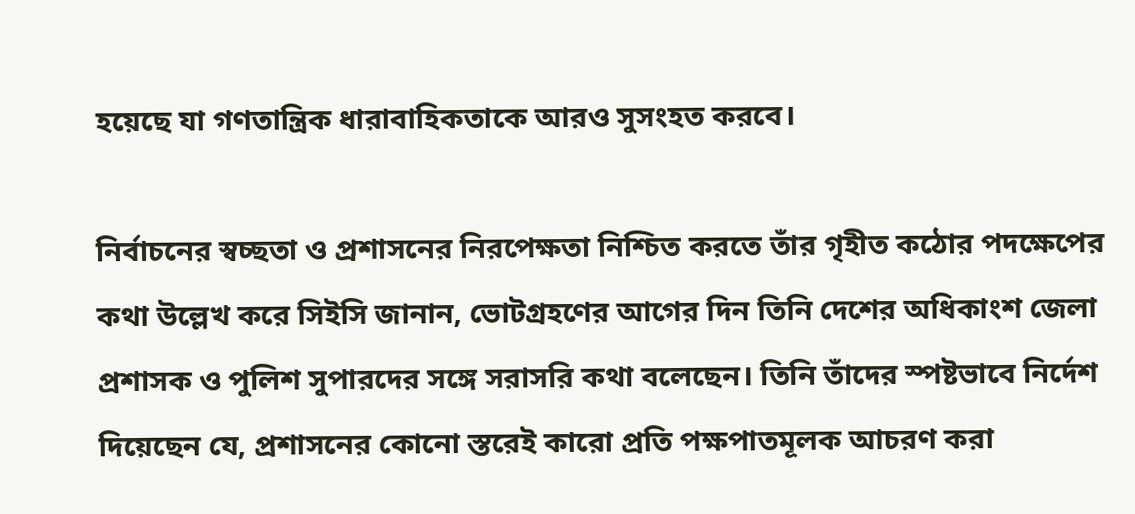হয়েছে যা গণতান্ত্রিক ধারাবাহিকতাকে আরও সুসংহত করবে।

নির্বাচনের স্বচ্ছতা ও প্রশাসনের নিরপেক্ষতা নিশ্চিত করতে তাঁর গৃহীত কঠোর পদক্ষেপের কথা উল্লেখ করে সিইসি জানান, ভোটগ্রহণের আগের দিন তিনি দেশের অধিকাংশ জেলা প্রশাসক ও পুলিশ সুপারদের সঙ্গে সরাসরি কথা বলেছেন। তিনি তাঁদের স্পষ্টভাবে নির্দেশ দিয়েছেন যে, প্রশাসনের কোনো স্তরেই কারো প্রতি পক্ষপাতমূলক আচরণ করা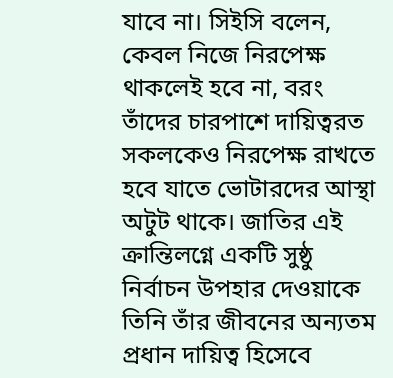যাবে না। সিইসি বলেন, কেবল নিজে নিরপেক্ষ থাকলেই হবে না, বরং তাঁদের চারপাশে দায়িত্বরত সকলকেও নিরপেক্ষ রাখতে হবে যাতে ভোটারদের আস্থা অটুট থাকে। জাতির এই ক্রান্তিলগ্নে একটি সুষ্ঠু নির্বাচন উপহার দেওয়াকে তিনি তাঁর জীবনের অন্যতম প্রধান দায়িত্ব হিসেবে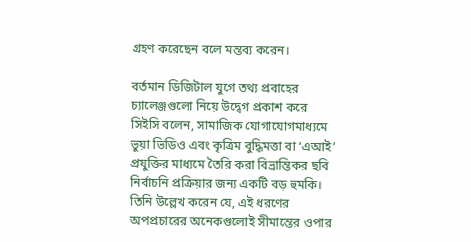গ্রহণ করেছেন বলে মন্তব্য করেন।

বর্তমান ডিজিটাল যুগে তথ্য প্রবাহের চ্যালেঞ্জগুলো নিয়ে উদ্বেগ প্রকাশ করে সিইসি বলেন, সামাজিক যোগাযোগমাধ্যমে ভুয়া ভিডিও এবং কৃত্রিম বুদ্ধিমত্তা বা ‘এআই’ প্রযুক্তির মাধ্যমে তৈরি করা বিভ্রান্তিকর ছবি নির্বাচনি প্রক্রিয়ার জন্য একটি বড় হুমকি। তিনি উল্লেখ করেন যে, এই ধরণের অপপ্রচারের অনেকগুলোই সীমান্তের ওপার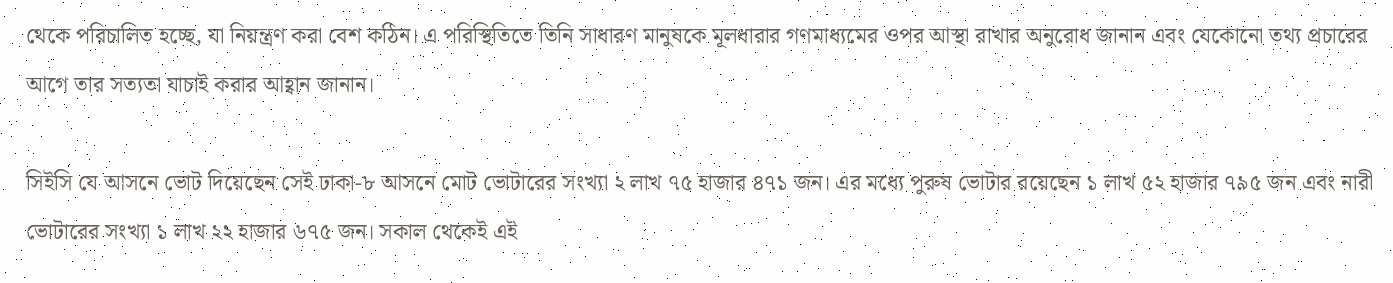থেকে পরিচালিত হচ্ছে, যা নিয়ন্ত্রণ করা বেশ কঠিন। এ পরিস্থিতিতে তিনি সাধারণ মানুষকে মূলধারার গণমাধ্যমের ওপর আস্থা রাখার অনুরোধ জানান এবং যেকোনো তথ্য প্রচারের আগে তার সত্যতা যাচাই করার আহ্বান জানান।

সিইসি যে আসনে ভোট দিয়েছেন সেই ঢাকা-৮ আসনে মোট ভোটারের সংখ্যা ২ লাখ ৭৫ হাজার ৪৭১ জন। এর মধ্যে পুরুষ ভোটার রয়েছেন ১ লাখ ৫২ হাজার ৭৯৫ জন এবং নারী ভোটারের সংখ্যা ১ লাখ ২২ হাজার ৬৭৫ জন। সকাল থেকেই এই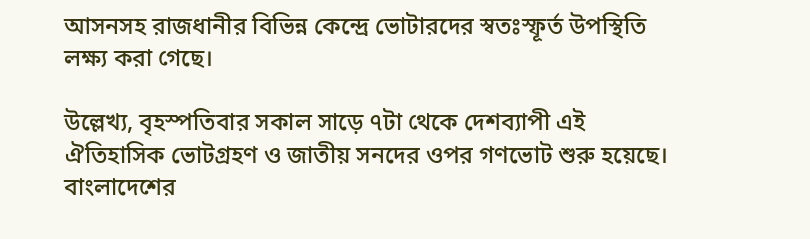আসনসহ রাজধানীর বিভিন্ন কেন্দ্রে ভোটারদের স্বতঃস্ফূর্ত উপস্থিতি লক্ষ্য করা গেছে।

উল্লেখ্য, বৃহস্পতিবার সকাল সাড়ে ৭টা থেকে দেশব্যাপী এই ঐতিহাসিক ভোটগ্রহণ ও জাতীয় সনদের ওপর গণভোট শুরু হয়েছে। বাংলাদেশের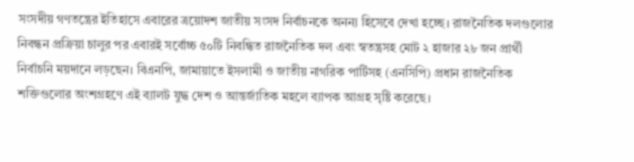সংসদীয় গণতন্ত্রের ইতিহাসে এবারের ত্রয়োদশ জাতীয় সংসদ নির্বাচনকে অনন্য হিসেবে দেখা হচ্ছে। রাজনৈতিক দলগুলোর নিবন্ধন প্রক্রিয়া চালুর পর এবারই সর্বোচ্চ ৫০টি নিবন্ধিত রাজনৈতিক দল এবং স্বতন্ত্রসহ মোট ২ হাজার ২৮ জন প্রার্থী নির্বাচনি ময়দানে লড়ছেন। বিএনপি, জামায়াতে ইসলামী ও জাতীয় নাগরিক পার্টিসহ (এনসিপি) প্রধান রাজনৈতিক শক্তিগুলোর অংশগ্রহণে এই ব্যালট যুদ্ধ দেশ ও আন্তর্জাতিক মহলে ব্যাপক আগ্রহ সৃষ্টি করেছে।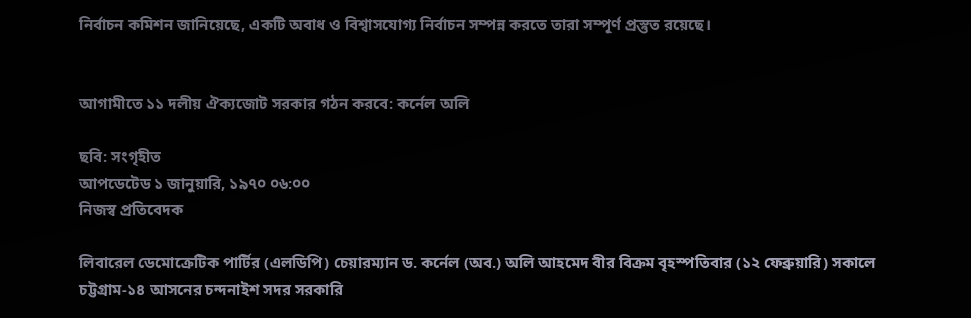নির্বাচন কমিশন জানিয়েছে, একটি অবাধ ও বিশ্বাসযোগ্য নির্বাচন সম্পন্ন করতে তারা সম্পূর্ণ প্রস্তুত রয়েছে।


আগামীতে ১১ দলীয় ঐক্যজোট সরকার গঠন করবে: কর্নেল অলি

ছবি: সংগৃহীত
আপডেটেড ১ জানুয়ারি, ১৯৭০ ০৬:০০
নিজস্ব প্রতিবেদক

লিবারেল ডেমোক্রেটিক পার্টির (এলডিপি) চেয়ারম্যান ড. কর্নেল (অব.) অলি আহমেদ বীর বিক্রম বৃহস্পতিবার (১২ ফেব্রুয়ারি) সকালে চট্টগ্রাম-১৪ আসনের চন্দনাইশ সদর সরকারি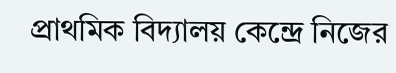প্রাথমিক বিদ্যালয় কেন্দ্রে নিজের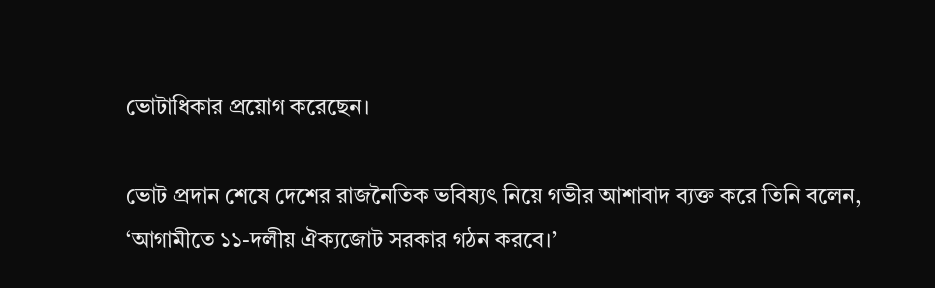ভোটাধিকার প্রয়োগ করেছেন।

ভোট প্রদান শেষে দেশের রাজনৈতিক ভবিষ্যৎ নিয়ে গভীর আশাবাদ ব্যক্ত করে তিনি বলেন, ‘আগামীতে ১১-দলীয় ঐক্যজোট সরকার গঠন করবে।’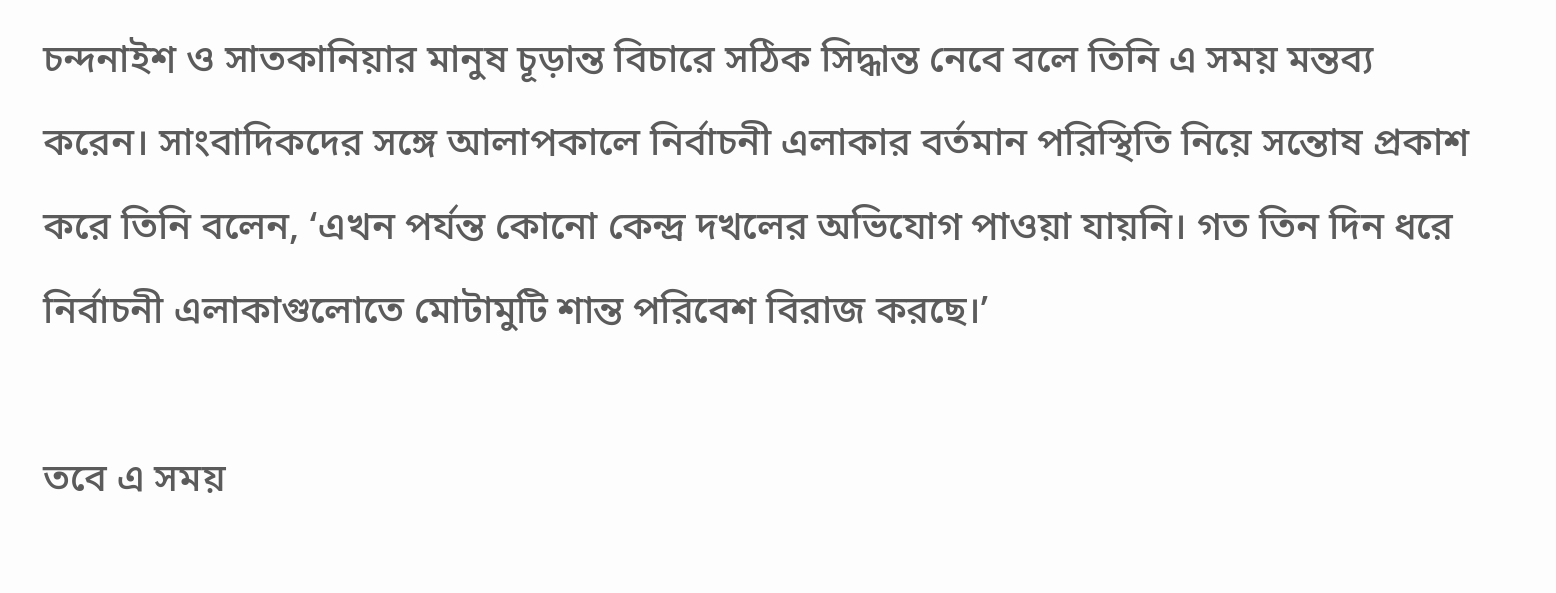চন্দনাইশ ও সাতকানিয়ার মানুষ চূড়ান্ত বিচারে সঠিক সিদ্ধান্ত নেবে বলে তিনি এ সময় মন্তব্য করেন। সাংবাদিকদের সঙ্গে আলাপকালে নির্বাচনী এলাকার বর্তমান পরিস্থিতি নিয়ে সন্তোষ প্রকাশ করে তিনি বলেন, ‘এখন পর্যন্ত কোনো কেন্দ্র দখলের অভিযোগ পাওয়া যায়নি। গত তিন দিন ধরে নির্বাচনী এলাকাগুলোতে মোটামুটি শান্ত পরিবেশ বিরাজ করছে।’

তবে এ সময়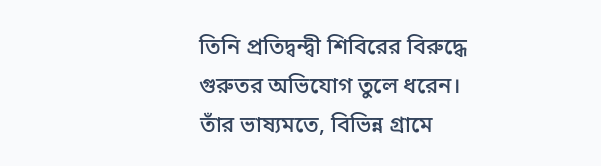তিনি প্রতিদ্বন্দ্বী শিবিরের বিরুদ্ধে গুরুতর অভিযোগ তুলে ধরেন। তাঁর ভাষ্যমতে, বিভিন্ন গ্রামে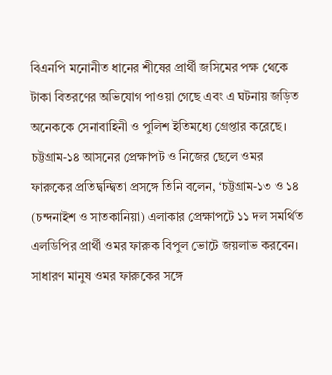বিএনপি মনোনীত ধানের শীষের প্রার্থী জসিমের পক্ষ থেকে টাকা বিতরণের অভিযোগ পাওয়া গেছে এবং এ ঘটনায় জড়িত অনেককে সেনাবাহিনী ও পুলিশ ইতিমধ্যে গ্রেপ্তার করেছে। চট্টগ্রাম-১৪ আসনের প্রেক্ষাপট ও নিজের ছেলে ওমর ফারুকের প্রতিদ্বন্দ্বিতা প্রসঙ্গে তিনি বলেন, ‘চট্টগ্রাম-১৩ ও ১৪ (চন্দনাইশ ও সাতকানিয়া) এলাকার প্রেক্ষাপটে ১১ দল সমর্থিত এলডিপির প্রার্থী ওমর ফারুক বিপুল ভোটে জয়লাভ করবেন। সাধারণ মানুষ ওমর ফারুকের সঙ্গে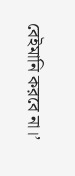বেইমানি করবে না।’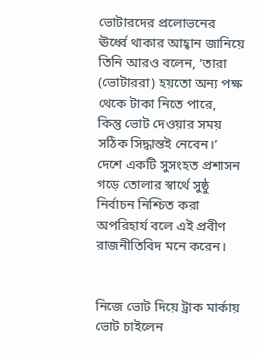ভোটারদের প্রলোভনের ঊর্ধ্বে থাকার আহ্বান জানিয়ে তিনি আরও বলেন, ‘তারা (ভোটাররা) হয়তো অন্য পক্ষ থেকে টাকা নিতে পারে, কিন্তু ভোট দেওয়ার সময় সঠিক সিদ্ধান্তই নেবেন।’ দেশে একটি সুসংহত প্রশাসন গড়ে তোলার স্বার্থে সুষ্ঠু নির্বাচন নিশ্চিত করা অপরিহার্য বলে এই প্রবীণ রাজনীতিবিদ মনে করেন।


নিজে ভোট দিয়ে ট্রাক মার্কায় ভোট চাইলেন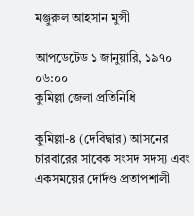মঞ্জুরুল আহসান মুন্সী

আপডেটেড ১ জানুয়ারি, ১৯৭০ ০৬:০০
কুমিল্লা জেলা প্রতিনিধি

কুমিল্লা-৪ (দেবিদ্বার) আসনের চারবারের সাবেক সংসদ সদস্য এবং একসময়ের দোর্দণ্ড প্রতাপশালী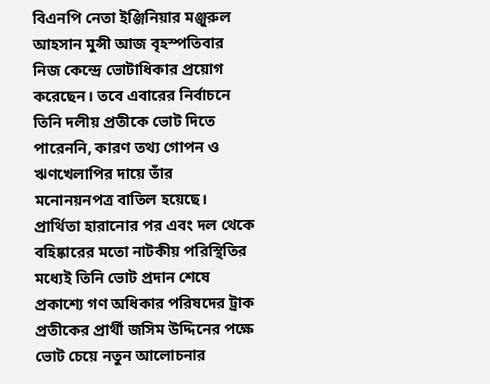বিএনপি নেতা ইঞ্জিনিয়ার মঞ্জুরুল আহসান মুন্সী আজ বৃহস্পতিবার নিজ কেন্দ্রে ভোটাধিকার প্রয়োগ করেছেন। তবে এবারের নির্বাচনে তিনি দলীয় প্রতীকে ভোট দিতে পারেননি, কারণ তথ্য গোপন ও ঋণখেলাপির দায়ে তাঁর মনোনয়নপত্র বাতিল হয়েছে। প্রার্থিতা হারানোর পর এবং দল থেকে বহিষ্কারের মতো নাটকীয় পরিস্থিতির মধ্যেই তিনি ভোট প্রদান শেষে প্রকাশ্যে গণ অধিকার পরিষদের ট্রাক প্রতীকের প্রার্থী জসিম উদ্দিনের পক্ষে ভোট চেয়ে নতুন আলোচনার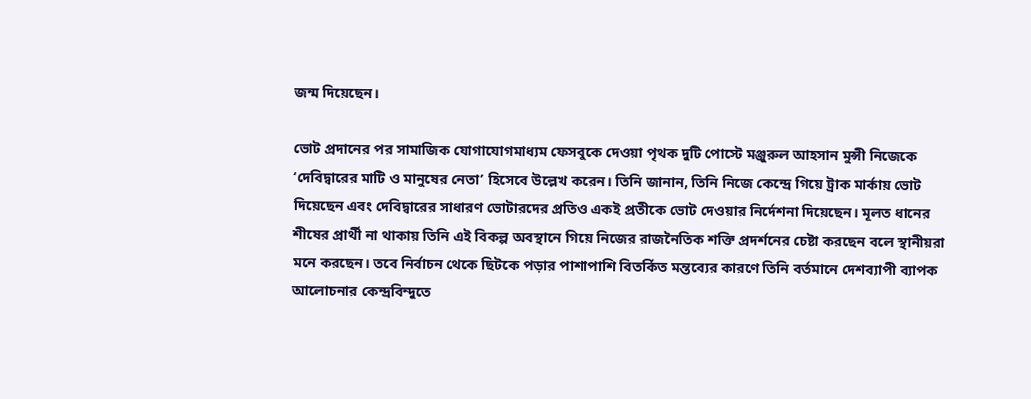জন্ম দিয়েছেন।

ভোট প্রদানের পর সামাজিক যোগাযোগমাধ্যম ফেসবুকে দেওয়া পৃথক দুটি পোস্টে মঞ্জুরুল আহসান মুন্সী নিজেকে ‘দেবিদ্বারের মাটি ও মানুষের নেতা’ হিসেবে উল্লেখ করেন। তিনি জানান, তিনি নিজে কেন্দ্রে গিয়ে ট্রাক মার্কায় ভোট দিয়েছেন এবং দেবিদ্বারের সাধারণ ভোটারদের প্রতিও একই প্রতীকে ভোট দেওয়ার নির্দেশনা দিয়েছেন। মূলত ধানের শীষের প্রার্থী না থাকায় তিনি এই বিকল্প অবস্থানে গিয়ে নিজের রাজনৈতিক শক্তি প্রদর্শনের চেষ্টা করছেন বলে স্থানীয়রা মনে করছেন। তবে নির্বাচন থেকে ছিটকে পড়ার পাশাপাশি বিতর্কিত মন্তব্যের কারণে তিনি বর্তমানে দেশব্যাপী ব্যাপক আলোচনার কেন্দ্রবিন্দুতে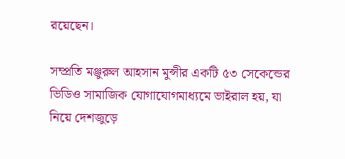রয়েছেন।

সম্প্রতি মঞ্জুরুল আহসান মুন্সীর একটি ৫৩ সেকেন্ডের ভিডিও সামাজিক যোগাযোগমাধ্যমে ভাইরাল হয়, যা নিয়ে দেশজুড়ে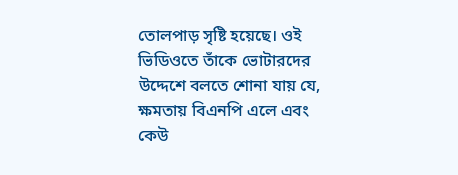তোলপাড় সৃষ্টি হয়েছে। ওই ভিডিওতে তাঁকে ভোটারদের উদ্দেশে বলতে শোনা যায় যে, ক্ষমতায় বিএনপি এলে এবং কেউ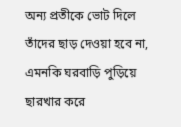অন্য প্রতীকে ভোট দিলে তাঁদের ছাড় দেওয়া হবে না, এমনকি ঘরবাড়ি পুড়িয়ে ছারখার করে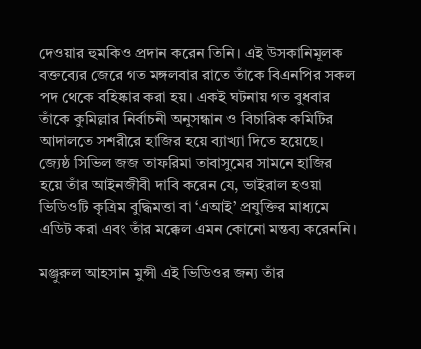দেওয়ার হুমকিও প্রদান করেন তিনি। এই উসকানিমূলক বক্তব্যের জেরে গত মঙ্গলবার রাতে তাঁকে বিএনপির সকল পদ থেকে বহিষ্কার করা হয়। একই ঘটনায় গত বুধবার তাঁকে কুমিল্লার নির্বাচনী অনুসন্ধান ও বিচারিক কমিটির আদালতে সশরীরে হাজির হয়ে ব্যাখ্যা দিতে হয়েছে। জ্যেষ্ঠ সিভিল জজ তাফরিমা তাবাসুমের সামনে হাজির হয়ে তাঁর আইনজীবী দাবি করেন যে, ভাইরাল হওয়া ভিডিওটি কৃত্রিম বুদ্ধিমত্তা বা ‘এআই’ প্রযুক্তির মাধ্যমে এডিট করা এবং তাঁর মক্কেল এমন কোনো মন্তব্য করেননি।

মঞ্জুরুল আহসান মুন্সী এই ভিডিওর জন্য তাঁর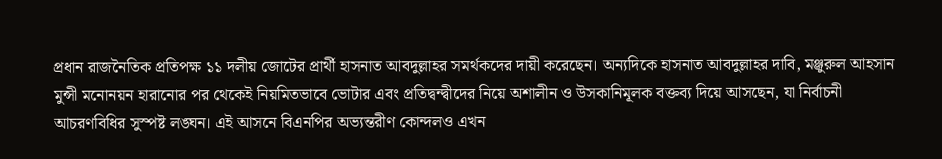প্রধান রাজনৈতিক প্রতিপক্ষ ১১ দলীয় জোটের প্রার্থী হাসনাত আবদুল্লাহর সমর্থকদের দায়ী করেছেন। অন্যদিকে হাসনাত আবদুল্লাহর দাবি, মঞ্জুরুল আহসান মুন্সী মনোনয়ন হারানোর পর থেকেই নিয়মিতভাবে ভোটার এবং প্রতিদ্বন্দ্বীদের নিয়ে অশালীন ও উসকানিমূলক বক্তব্য দিয়ে আসছেন, যা নির্বাচনী আচরণবিধির সুস্পষ্ট লঙ্ঘন। এই আসনে বিএনপির অভ্যন্তরীণ কোন্দলও এখন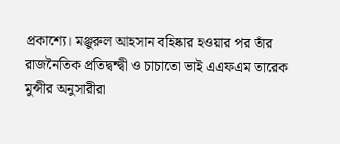প্রকাশ্যে। মঞ্জুরুল আহসান বহিষ্কার হওয়ার পর তাঁর রাজনৈতিক প্রতিদ্বন্দ্বী ও চাচাতো ভাই এএফএম তারেক মুন্সীর অনুসারীরা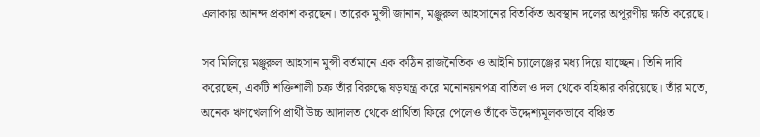এলাকায় আনন্দ প্রকাশ করছেন। তারেক মুন্সী জানান, মঞ্জুরুল আহসানের বিতর্কিত অবস্থান দলের অপূরণীয় ক্ষতি করেছে।

সব মিলিয়ে মঞ্জুরুল আহসান মুন্সী বর্তমানে এক কঠিন রাজনৈতিক ও আইনি চ্যালেঞ্জের মধ্য দিয়ে যাচ্ছেন। তিনি দাবি করেছেন, একটি শক্তিশালী চক্র তাঁর বিরুদ্ধে ষড়যন্ত্র করে মনোনয়নপত্র বাতিল ও দল থেকে বহিষ্কার করিয়েছে। তাঁর মতে, অনেক ঋণখেলাপি প্রার্থী উচ্চ আদালত থেকে প্রার্থিতা ফিরে পেলেও তাঁকে উদ্দেশ্যমূলকভাবে বঞ্চিত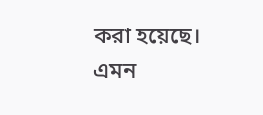করা হয়েছে। এমন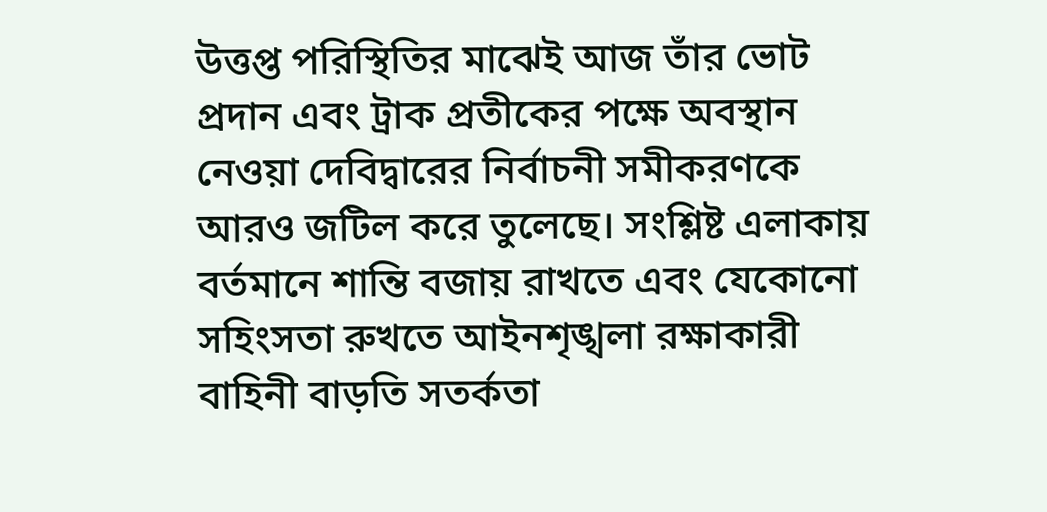উত্তপ্ত পরিস্থিতির মাঝেই আজ তাঁর ভোট প্রদান এবং ট্রাক প্রতীকের পক্ষে অবস্থান নেওয়া দেবিদ্বারের নির্বাচনী সমীকরণকে আরও জটিল করে তুলেছে। সংশ্লিষ্ট এলাকায় বর্তমানে শান্তি বজায় রাখতে এবং যেকোনো সহিংসতা রুখতে আইনশৃঙ্খলা রক্ষাকারী বাহিনী বাড়তি সতর্কতা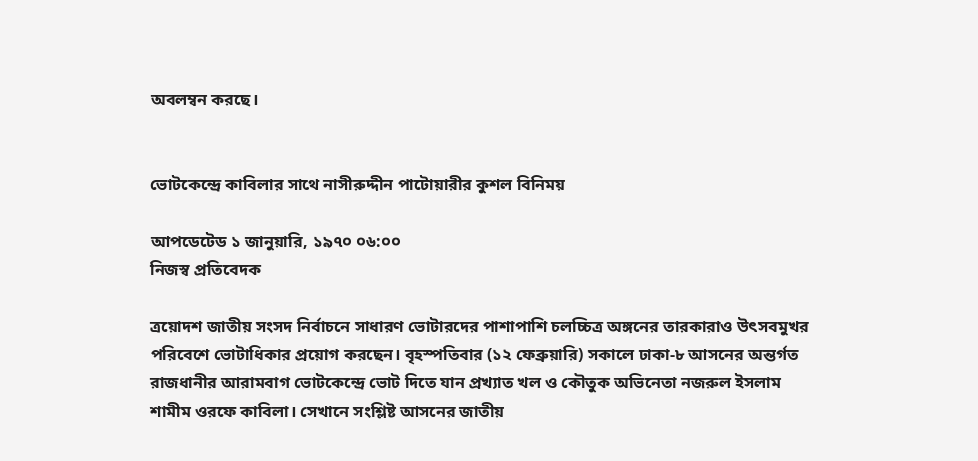অবলম্বন করছে।


ভোটকেন্দ্রে কাবিলার সাথে নাসীরুদ্দীন পাটোয়ারীর কুশল বিনিময়

আপডেটেড ১ জানুয়ারি, ১৯৭০ ০৬:০০
নিজস্ব প্রতিবেদক

ত্রয়োদশ জাতীয় সংসদ নির্বাচনে সাধারণ ভোটারদের পাশাপাশি চলচ্চিত্র অঙ্গনের তারকারাও উৎসবমুখর পরিবেশে ভোটাধিকার প্রয়োগ করছেন। বৃহস্পতিবার (১২ ফেব্রুয়ারি) সকালে ঢাকা-৮ আসনের অন্তর্গত রাজধানীর আরামবাগ ভোটকেন্দ্রে ভোট দিতে যান প্রখ্যাত খল ও কৌতুক অভিনেতা নজরুল ইসলাম শামীম ওরফে কাবিলা। সেখানে সংশ্লিষ্ট আসনের জাতীয়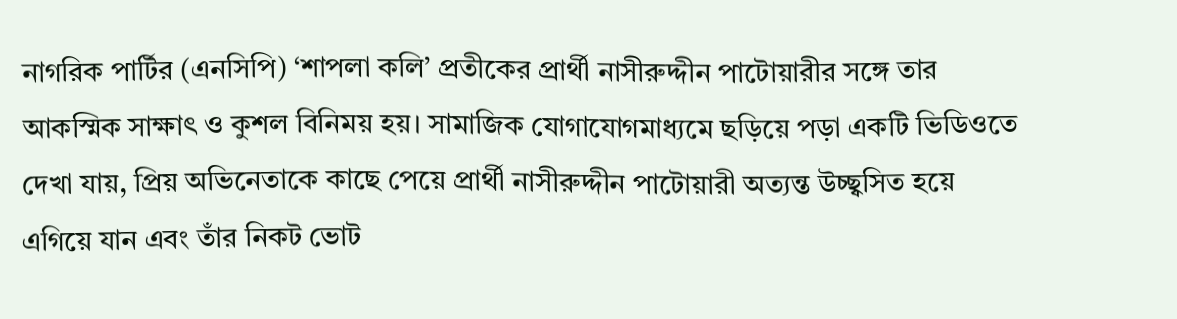নাগরিক পার্টির (এনসিপি) ‘শাপলা কলি’ প্রতীকের প্রার্থী নাসীরুদ্দীন পাটোয়ারীর সঙ্গে তার আকস্মিক সাক্ষাৎ ও কুশল বিনিময় হয়। সামাজিক যোগাযোগমাধ্যমে ছড়িয়ে পড়া একটি ভিডিওতে দেখা যায়, প্রিয় অভিনেতাকে কাছে পেয়ে প্রার্থী নাসীরুদ্দীন পাটোয়ারী অত্যন্ত উচ্ছ্বসিত হয়ে এগিয়ে যান এবং তাঁর নিকট ভোট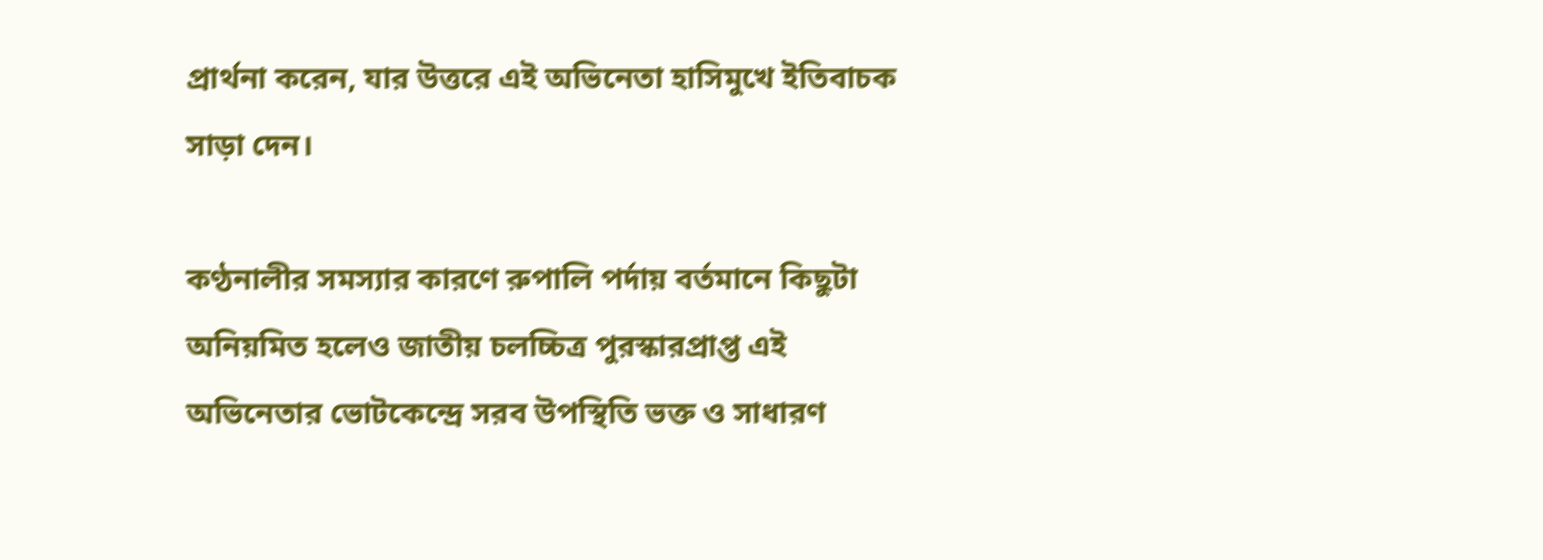প্রার্থনা করেন, যার উত্তরে এই অভিনেতা হাসিমুখে ইতিবাচক সাড়া দেন।

কণ্ঠনালীর সমস্যার কারণে রুপালি পর্দায় বর্তমানে কিছুটা অনিয়মিত হলেও জাতীয় চলচ্চিত্র পুরস্কারপ্রাপ্ত এই অভিনেতার ভোটকেন্দ্রে সরব উপস্থিতি ভক্ত ও সাধারণ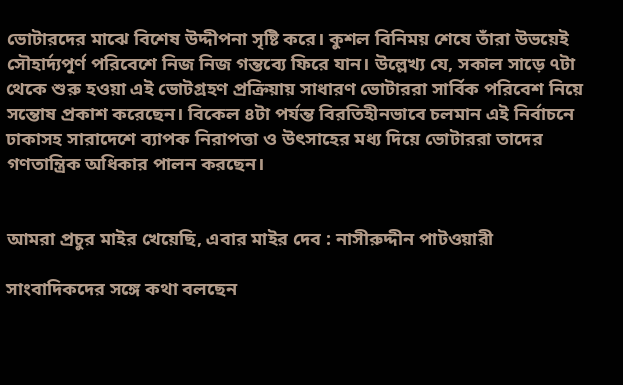ভোটারদের মাঝে বিশেষ উদ্দীপনা সৃষ্টি করে। কুশল বিনিময় শেষে তাঁরা উভয়েই সৌহার্দ্যপূর্ণ পরিবেশে নিজ নিজ গন্তব্যে ফিরে যান। উল্লেখ্য যে, সকাল সাড়ে ৭টা থেকে শুরু হওয়া এই ভোটগ্রহণ প্রক্রিয়ায় সাধারণ ভোটাররা সার্বিক পরিবেশ নিয়ে সন্তোষ প্রকাশ করেছেন। বিকেল ৪টা পর্যন্ত বিরতিহীনভাবে চলমান এই নির্বাচনে ঢাকাসহ সারাদেশে ব্যাপক নিরাপত্তা ও উৎসাহের মধ্য দিয়ে ভোটাররা তাদের গণতান্ত্রিক অধিকার পালন করছেন।


আমরা প্রচুর মাইর খেয়েছি, এবার মাইর দেব : নাসীরুদ্দীন পাটওয়ারী

সাংবাদিকদের সঙ্গে কথা বলছেন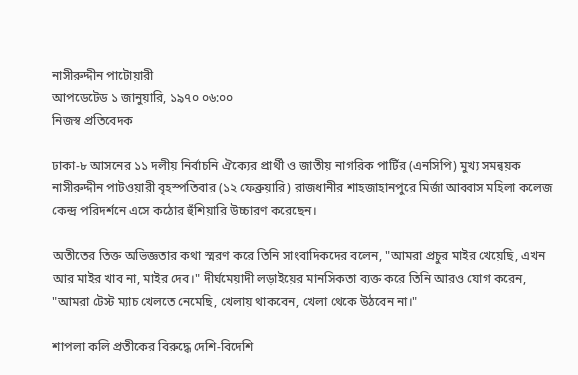নাসীরুদ্দীন পাটোয়ারী
আপডেটেড ১ জানুয়ারি, ১৯৭০ ০৬:০০
নিজস্ব প্রতিবেদক

ঢাকা-৮ আসনের ১১ দলীয় নির্বাচনি ঐক্যের প্রার্থী ও জাতীয় নাগরিক পার্টির (এনসিপি) মুখ্য সমন্বয়ক নাসীরুদ্দীন পাটওয়ারী বৃহস্পতিবার (১২ ফেব্রুয়ারি) রাজধানীর শাহজাহানপুরে মির্জা আব্বাস মহিলা কলেজ কেন্দ্র পরিদর্শনে এসে কঠোর হুঁশিয়ারি উচ্চারণ করেছেন।

অতীতের তিক্ত অভিজ্ঞতার কথা স্মরণ করে তিনি সাংবাদিকদের বলেন, "আমরা প্রচুর মাইর খেয়েছি, এখন আর মাইর খাব না, মাইর দেব।" দীর্ঘমেয়াদী লড়াইয়ের মানসিকতা ব্যক্ত করে তিনি আরও যোগ করেন, "আমরা টেস্ট ম্যাচ খেলতে নেমেছি, খেলায় থাকবেন, খেলা থেকে উঠবেন না।"

শাপলা কলি প্রতীকের বিরুদ্ধে দেশি-বিদেশি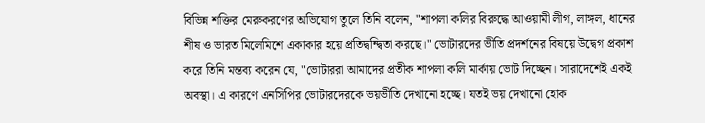বিভিন্ন শক্তির মেরুকরণের অভিযোগ তুলে তিনি বলেন, "শাপলা কলির বিরুদ্ধে আওয়ামী লীগ, লাঙ্গল, ধানের শীষ ও ভারত মিলেমিশে একাকার হয়ে প্রতিদ্বন্দ্বিতা করছে।" ভোটারদের ভীতি প্রদর্শনের বিষয়ে উদ্বেগ প্রকাশ করে তিনি মন্তব্য করেন যে, "ভোটাররা আমাদের প্রতীক শাপলা কলি মার্কায় ভোট দিচ্ছেন। সারাদেশেই একই অবস্থা। এ কারণে এনসিপির ভোটারদেরকে ভয়ভীতি দেখানো হচ্ছে। যতই ভয় দেখানো হোক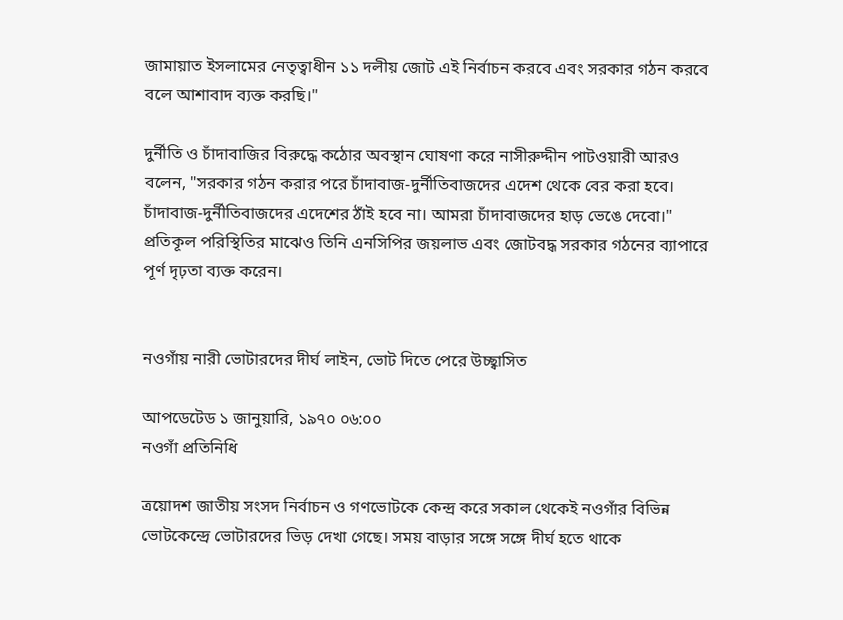জামায়াত ইসলামের নেতৃত্বাধীন ১১ দলীয় জোট এই নির্বাচন করবে এবং সরকার গঠন করবে বলে আশাবাদ ব্যক্ত করছি।"

দুর্নীতি ও চাঁদাবাজির বিরুদ্ধে কঠোর অবস্থান ঘোষণা করে নাসীরুদ্দীন পাটওয়ারী আরও বলেন, "সরকার গঠন করার পরে চাঁদাবাজ-দুর্নীতিবাজদের এদেশ থেকে বের করা হবে। চাঁদাবাজ-দুর্নীতিবাজদের এদেশের ঠাঁই হবে না। আমরা চাঁদাবাজদের হাড় ভেঙে দেবো।" প্রতিকূল পরিস্থিতির মাঝেও তিনি এনসিপির জয়লাভ এবং জোটবদ্ধ সরকার গঠনের ব্যাপারে পূর্ণ দৃঢ়তা ব্যক্ত করেন।


নওগাঁয় নারী ভোটারদের দীর্ঘ লাইন, ভোট দিতে পেরে উচ্ছ্বাসিত

আপডেটেড ১ জানুয়ারি, ১৯৭০ ০৬:০০
নওগাঁ প্রতিনিধি

ত্রয়োদশ জাতীয় সংসদ নির্বাচন ও গণভোটকে কেন্দ্র করে সকাল থেকেই নওগাঁর বিভিন্ন ভোটকেন্দ্রে ভোটারদের ভিড় দেখা গেছে। সময় বাড়ার সঙ্গে সঙ্গে দীর্ঘ হতে থাকে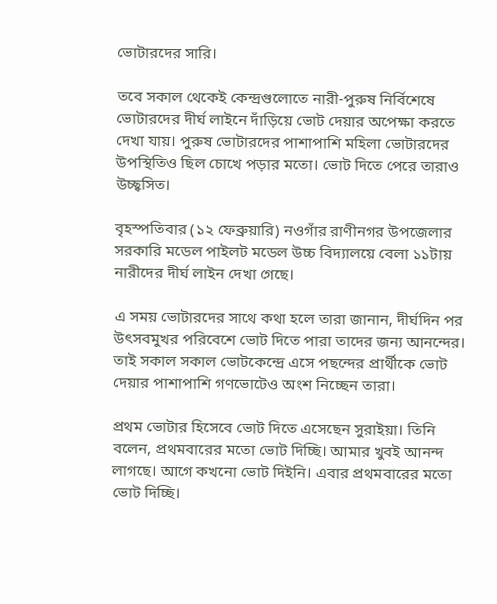ভোটারদের সারি।

তবে সকাল থেকেই কেন্দ্রগুলোতে নারী-পুরুষ নির্বিশেষে ভোটারদের দীর্ঘ লাইনে দাঁড়িয়ে ভোট দেয়ার অপেক্ষা করতে দেখা যায়। পুরুষ ভোটারদের পাশাপাশি মহিলা ভোটারদের উপস্থিতিও ছিল চোখে পড়ার মতো। ভোট দিতে পেরে তারাও উচ্ছ্বসিত।

বৃহস্পতিবার (১২ ফেব্রুয়ারি) নওগাঁর রাণীনগর উপজেলার সরকারি মডেল পাইলট মডেল উচ্চ বিদ্যালয়ে বেলা ১১টায় নারীদের দীর্ঘ লাইন দেখা গেছে।

এ সময় ভোটারদের সাথে কথা হলে তারা জানান, দীর্ঘদিন পর উৎসবমুখর পরিবেশে ভোট দিতে পারা তাদের জন্য আনন্দের। তাই সকাল সকাল ভোটকেন্দ্রে এসে পছন্দের প্রার্থীকে ভোট দেয়ার পাশাপাশি গণভোটেও অংশ নিচ্ছেন তারা।

প্রথম ভোটার হিসেবে ভোট দিতে এসেছেন সুরাইয়া। তিনি বলেন, প্রথমবারের মতো ভোট দিচ্ছি। আমার খুবই আনন্দ লাগছে। আগে কখনো ভোট দিইনি। এবার প্রথমবারের মতো ভোট দিচ্ছি।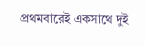প্রথমবারেই একসাথে দুই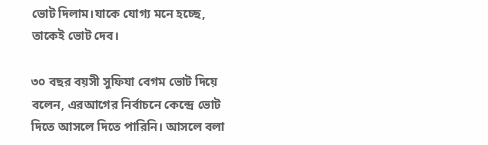ভোট দিলাম।যাকে যোগ্য মনে হচ্ছে, তাকেই ভোট দেব।

৩০ বছর বয়সী সুফিযা বেগম ভোট দিয়ে বলেন, এরআগের নির্বাচনে কেন্দ্রে ভোট দিতে আসলে দিতে পারিনি। আসলে বলা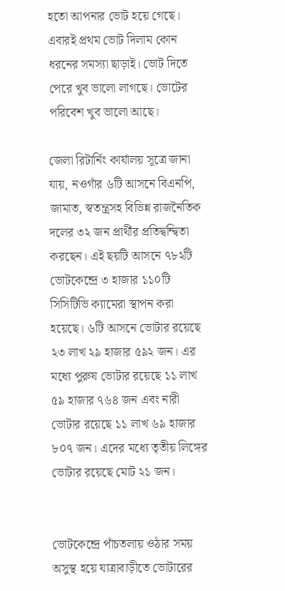হতো আপনার ভোট হয়ে গেছে। এবারই প্রথম ভোট দিলাম কোন ধরনের সমস্যা ছাড়াই। ভোট দিতে পেরে খুব ভালো লাগছে। ভোটের পরিবেশ খুব ভালো আছে।

জেলা রিটার্নিং কার্যালয় সূত্রে জানা যায়, নওগাঁর ৬টি আসনে বিএনপি, জামাত, স্বতন্ত্রসহ বিভিন্ন রাজনৈতিক দলের ৩২ জন প্রার্থীর প্রতিদ্বন্দ্বিতা করছেন। এই ছয়টি আসনে ৭৮২টি ভোটকেন্দ্রে ৩ হাজার ১১০টি সিসিটিভি ক্যামেরা স্থাপন করা হয়েছে। ৬টি আসনে ভোটার রয়েছে ২৩ লাখ ২৯ হাজার ৫৯২ জন। এর মধ্যে পুরুষ ভোটার রয়েছে ১১ লাখ ৫৯ হাজার ৭৬৪ জন এবং নারী ভোটার রয়েছে ১১ লাখ ৬৯ হাজার ৮০৭ জন। এদের মধ্যে তৃতীয় লিঙ্গের ভোটার রয়েছে মোট ২১ জন।


ভোটকেন্দ্রে পাঁচতলায় ওঠার সময় অসুস্থ হয়ে যাত্রাবাড়ীতে ভোটারের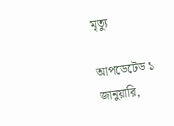মৃত্যু

আপডেটেড ১ জানুয়ারি,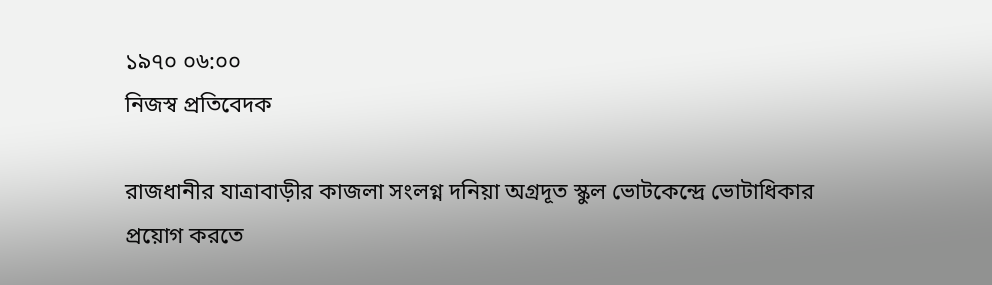১৯৭০ ০৬:০০
নিজস্ব প্রতিবেদক

রাজধানীর যাত্রাবাড়ীর কাজলা সংলগ্ন দনিয়া অগ্রদূত স্কুল ভোটকেন্দ্রে ভোটাধিকার প্রয়োগ করতে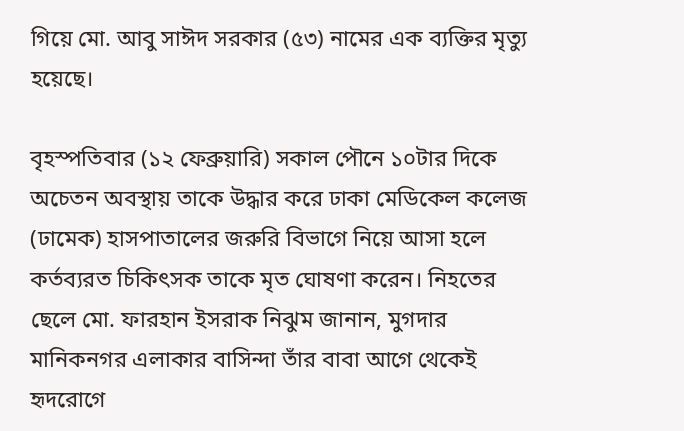গিয়ে মো. আবু সাঈদ সরকার (৫৩) নামের এক ব্যক্তির মৃত্যু হয়েছে।

বৃহস্পতিবার (১২ ফেব্রুয়ারি) সকাল পৌনে ১০টার দিকে অচেতন অবস্থায় তাকে উদ্ধার করে ঢাকা মেডিকেল কলেজ (ঢামেক) হাসপাতালের জরুরি বিভাগে নিয়ে আসা হলে কর্তব্যরত চিকিৎসক তাকে মৃত ঘোষণা করেন। নিহতের ছেলে মো. ফারহান ইসরাক নিঝুম জানান, মুগদার মানিকনগর এলাকার বাসিন্দা তাঁর বাবা আগে থেকেই হৃদরোগে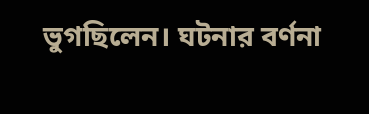ভুগছিলেন। ঘটনার বর্ণনা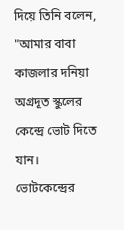দিয়ে তিনি বলেন, "আমার বাবা কাজলার দনিয়া অগ্রদূত স্কুলের কেন্দ্রে ভোট দিতে যান। ভোটকেন্দ্রের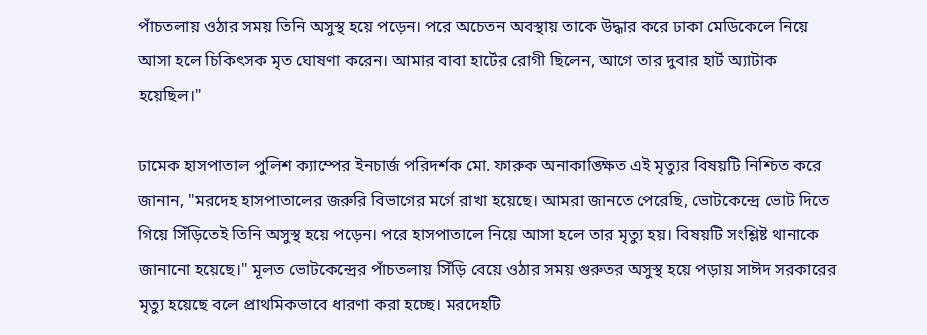পাঁচতলায় ওঠার সময় তিনি অসুস্থ হয়ে পড়েন। পরে অচেতন অবস্থায় তাকে উদ্ধার করে ঢাকা মেডিকেলে নিয়ে আসা হলে চিকিৎসক মৃত ঘোষণা করেন। আমার বাবা হার্টের রোগী ছিলেন, আগে তার দুবার হার্ট অ্যাটাক হয়েছিল।"

ঢামেক হাসপাতাল পুলিশ ক্যাম্পের ইনচার্জ পরিদর্শক মো. ফারুক অনাকাঙ্ক্ষিত এই মৃত্যুর বিষয়টি নিশ্চিত করে জানান, "মরদেহ হাসপাতালের জরুরি বিভাগের মর্গে রাখা হয়েছে। আমরা জানতে পেরেছি, ভোটকেন্দ্রে ভোট দিতে গিয়ে সিঁড়িতেই তিনি অসুস্থ হয়ে পড়েন। পরে হাসপাতালে নিয়ে আসা হলে তার মৃত্যু হয়। বিষয়টি সংশ্লিষ্ট থানাকে জানানো হয়েছে।" মূলত ভোটকেন্দ্রের পাঁচতলায় সিঁড়ি বেয়ে ওঠার সময় গুরুতর অসুস্থ হয়ে পড়ায় সাঈদ সরকারের মৃত্যু হয়েছে বলে প্রাথমিকভাবে ধারণা করা হচ্ছে। মরদেহটি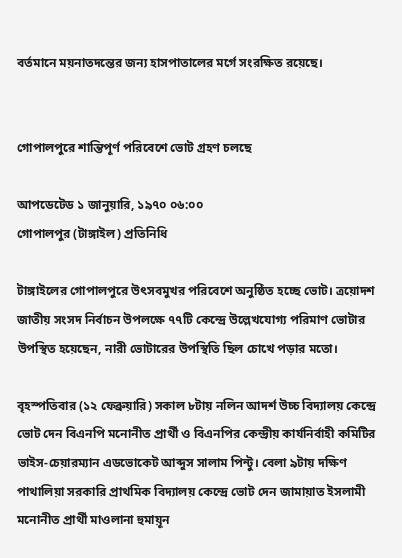বর্তমানে ময়নাতদন্তের জন্য হাসপাতালের মর্গে সংরক্ষিত রয়েছে।


গোপালপুরে শান্তিপূর্ণ পরিবেশে ভোট গ্রহণ চলছে

আপডেটেড ১ জানুয়ারি, ১৯৭০ ০৬:০০
গোপালপুর (টাঙ্গাইল) প্রতিনিধি

টাঙ্গাইলের গোপালপুরে উৎসবমুখর পরিবেশে অনুষ্ঠিত হচ্ছে ভোট। ত্রয়োদশ জাতীয় সংসদ নির্বাচন উপলক্ষে ৭৭টি কেন্দ্রে উল্লেখযোগ্য পরিমাণ ভোটার উপস্থিত হয়েছেন, নারী ভোটারের উপস্থিতি ছিল চোখে পড়ার মতো।

বৃহস্পতিবার (১২ ফেব্রুয়ারি) সকাল ৮টায় নলিন আদর্শ উচ্চ বিদ্যালয় কেন্দ্রে ভোট দেন বিএনপি মনোনীত প্রার্থী ও বিএনপির কেন্দ্রীয় কার্যনির্বাহী কমিটির ভাইস-চেয়ারম্যান এডভোকেট আব্দুস সালাম পিন্টু। বেলা ৯টায় দক্ষিণ পাথালিয়া সরকারি প্রাথমিক বিদ্যালয় কেন্দ্রে ভোট দেন জামায়াত ইসলামী মনোনীত প্রার্থী মাওলানা হুমায়ূন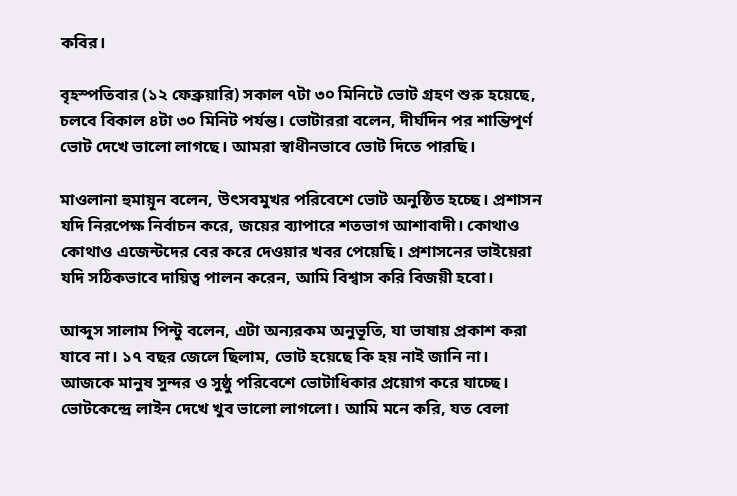কবির।

বৃহস্পতিবার (১২ ফেব্রুয়ারি) সকাল ৭টা ৩০ মিনিটে ভোট গ্রহণ শুরু হয়েছে, চলবে বিকাল ৪টা ৩০ মিনিট পর্যন্ত। ভোটাররা বলেন, দীর্ঘদিন পর শান্তিপূর্ণ ভোট দেখে ভালো লাগছে। আমরা স্বাধীনভাবে ভোট দিতে পারছি।

মাওলানা হুমায়ূন বলেন, উৎসবমুখর পরিবেশে ভোট অনুষ্ঠিত হচ্ছে। প্রশাসন যদি নিরপেক্ষ নির্বাচন করে, জয়ের ব্যাপারে শতভাগ আশাবাদী। কোথাও কোথাও এজেন্টদের বের করে দেওয়ার খবর পেয়েছি। প্রশাসনের ভাইয়েরা যদি সঠিকভাবে দায়িত্ব পালন করেন, আমি বিশ্বাস করি বিজয়ী হবো।

আব্দুস সালাম পিন্টু বলেন, এটা অন্যরকম অনুভূতি, যা ভাষায় প্রকাশ করা যাবে না। ১৭ বছর জেলে ছিলাম, ভোট হয়েছে কি হয় নাই জানি না। আজকে মানুষ সুন্দর ও সুষ্ঠু পরিবেশে ভোটাধিকার প্রয়োগ করে যাচ্ছে। ভোটকেন্দ্রে লাইন দেখে খুব ভালো লাগলো। আমি মনে করি, যত বেলা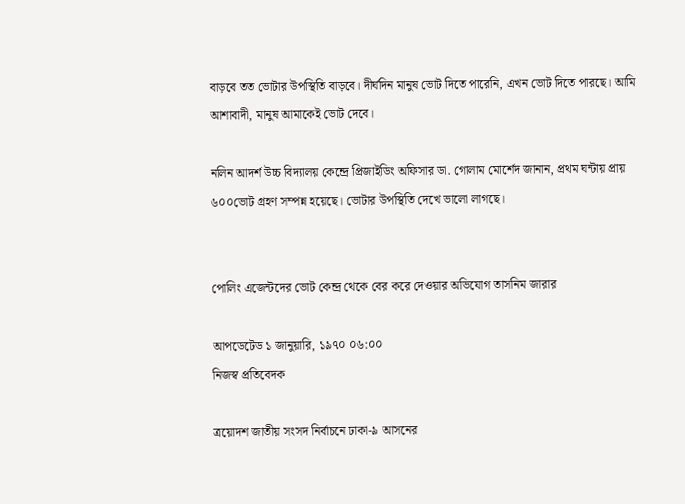বাড়বে তত ভোটার উপস্থিতি বাড়বে। দীর্ঘদিন মানুষ ভোট দিতে পারেনি, এখন ভোট দিতে পারছে। আমি আশাবাদী, মানুষ আমাকেই ভোট দেবে।

নলিন আদর্শ উচ্চ বিদ্যালয় কেন্দ্রে প্রিজাইডিং অফিসার ডা. গোলাম মোর্শেদ জানান, প্রথম ঘন্টায় প্রায় ৬০০ভোট গ্রহণ সম্পন্ন হয়েছে। ভোটার উপস্থিতি দেখে ভালো লাগছে।


পোলিং এজেন্টদের ভোট কেন্দ্র থেকে বের করে দেওয়ার অভিযোগ তাসনিম জারার

আপডেটেড ১ জানুয়ারি, ১৯৭০ ০৬:০০
নিজস্ব প্রতিবেদক

ত্রয়োদশ জাতীয় সংসদ নির্বাচনে ঢাকা-৯ আসনের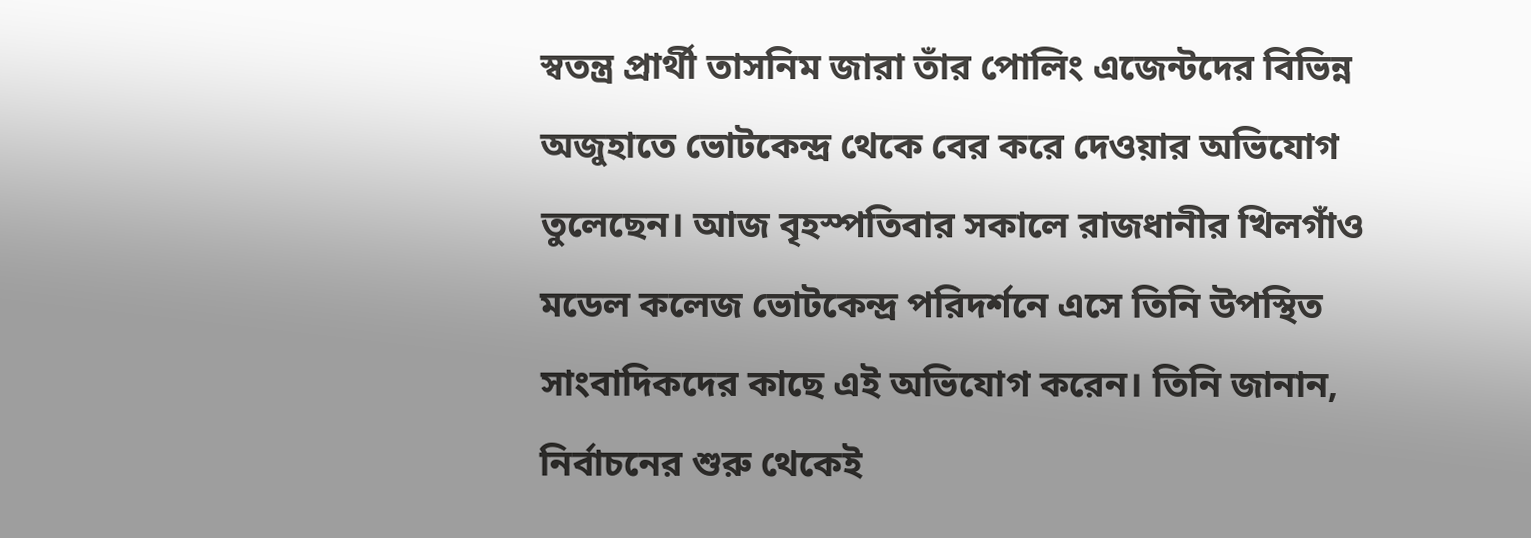স্বতন্ত্র প্রার্থী তাসনিম জারা তাঁর পোলিং এজেন্টদের বিভিন্ন অজুহাতে ভোটকেন্দ্র থেকে বের করে দেওয়ার অভিযোগ তুলেছেন। আজ বৃহস্পতিবার সকালে রাজধানীর খিলগাঁও মডেল কলেজ ভোটকেন্দ্র পরিদর্শনে এসে তিনি উপস্থিত সাংবাদিকদের কাছে এই অভিযোগ করেন। তিনি জানান, নির্বাচনের শুরু থেকেই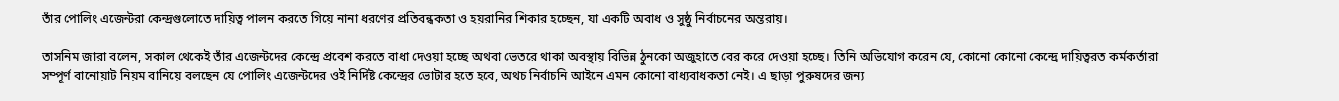তাঁর পোলিং এজেন্টরা কেন্দ্রগুলোতে দায়িত্ব পালন করতে গিয়ে নানা ধরণের প্রতিবন্ধকতা ও হয়রানির শিকার হচ্ছেন, যা একটি অবাধ ও সুষ্ঠু নির্বাচনের অন্তরায়।

তাসনিম জারা বলেন, সকাল থেকেই তাঁর এজেন্টদের কেন্দ্রে প্রবেশ করতে বাধা দেওয়া হচ্ছে অথবা ভেতরে থাকা অবস্থায় বিভিন্ন ঠুনকো অজুহাতে বের করে দেওয়া হচ্ছে। তিনি অভিযোগ করেন যে, কোনো কোনো কেন্দ্রে দায়িত্বরত কর্মকর্তারা সম্পূর্ণ বানোয়াট নিয়ম বানিয়ে বলছেন যে পোলিং এজেন্টদের ওই নির্দিষ্ট কেন্দ্রের ভোটার হতে হবে, অথচ নির্বাচনি আইনে এমন কোনো বাধ্যবাধকতা নেই। এ ছাড়া পুরুষদের জন্য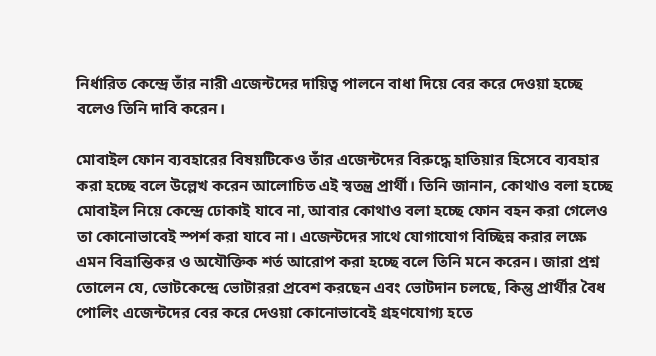নির্ধারিত কেন্দ্রে তাঁর নারী এজেন্টদের দায়িত্ব পালনে বাধা দিয়ে বের করে দেওয়া হচ্ছে বলেও তিনি দাবি করেন।

মোবাইল ফোন ব্যবহারের বিষয়টিকেও তাঁর এজেন্টদের বিরুদ্ধে হাতিয়ার হিসেবে ব্যবহার করা হচ্ছে বলে উল্লেখ করেন আলোচিত এই স্বতন্ত্র প্রার্থী। তিনি জানান, কোথাও বলা হচ্ছে মোবাইল নিয়ে কেন্দ্রে ঢোকাই যাবে না, আবার কোথাও বলা হচ্ছে ফোন বহন করা গেলেও তা কোনোভাবেই স্পর্শ করা যাবে না। এজেন্টদের সাথে যোগাযোগ বিচ্ছিন্ন করার লক্ষে এমন বিভ্রান্তিকর ও অযৌক্তিক শর্ত আরোপ করা হচ্ছে বলে তিনি মনে করেন। জারা প্রশ্ন তোলেন যে, ভোটকেন্দ্রে ভোটাররা প্রবেশ করছেন এবং ভোটদান চলছে, কিন্তু প্রার্থীর বৈধ পোলিং এজেন্টদের বের করে দেওয়া কোনোভাবেই গ্রহণযোগ্য হতে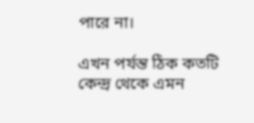পারে না।

এখন পর্যন্ত ঠিক কতটি কেন্দ্র থেকে এমন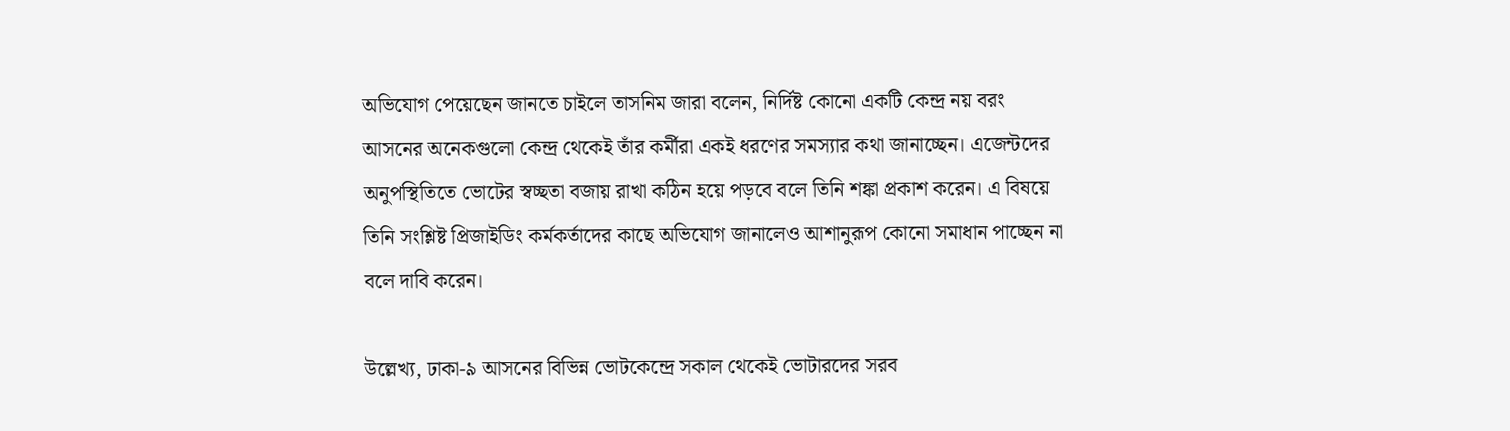অভিযোগ পেয়েছেন জানতে চাইলে তাসনিম জারা বলেন, নির্দিষ্ট কোনো একটি কেন্দ্র নয় বরং আসনের অনেকগুলো কেন্দ্র থেকেই তাঁর কর্মীরা একই ধরণের সমস্যার কথা জানাচ্ছেন। এজেন্টদের অনুপস্থিতিতে ভোটের স্বচ্ছতা বজায় রাখা কঠিন হয়ে পড়বে বলে তিনি শঙ্কা প্রকাশ করেন। এ বিষয়ে তিনি সংশ্লিষ্ট প্রিজাইডিং কর্মকর্তাদের কাছে অভিযোগ জানালেও আশানুরূপ কোনো সমাধান পাচ্ছেন না বলে দাবি করেন।

উল্লেখ্য, ঢাকা-৯ আসনের বিভিন্ন ভোটকেন্দ্রে সকাল থেকেই ভোটারদের সরব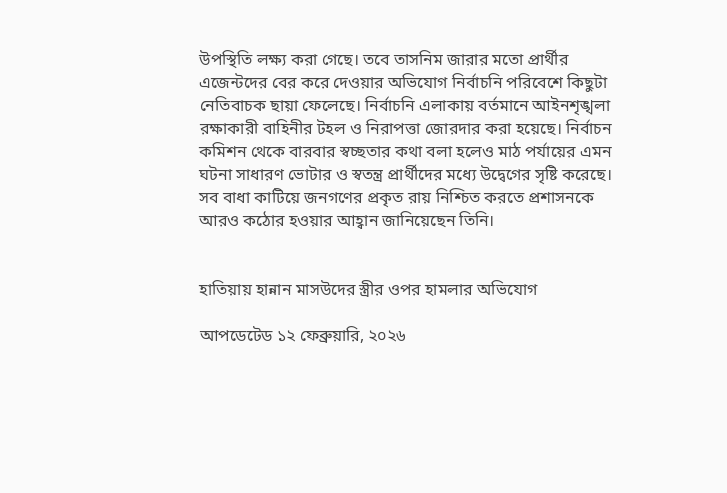উপস্থিতি লক্ষ্য করা গেছে। তবে তাসনিম জারার মতো প্রার্থীর এজেন্টদের বের করে দেওয়ার অভিযোগ নির্বাচনি পরিবেশে কিছুটা নেতিবাচক ছায়া ফেলেছে। নির্বাচনি এলাকায় বর্তমানে আইনশৃঙ্খলা রক্ষাকারী বাহিনীর টহল ও নিরাপত্তা জোরদার করা হয়েছে। নির্বাচন কমিশন থেকে বারবার স্বচ্ছতার কথা বলা হলেও মাঠ পর্যায়ের এমন ঘটনা সাধারণ ভোটার ও স্বতন্ত্র প্রার্থীদের মধ্যে উদ্বেগের সৃষ্টি করেছে। সব বাধা কাটিয়ে জনগণের প্রকৃত রায় নিশ্চিত করতে প্রশাসনকে আরও কঠোর হওয়ার আহ্বান জানিয়েছেন তিনি।


হাতিয়ায় হান্নান মাসউদের স্ত্রীর ওপর হামলার অভিযোগ

আপডেটেড ১২ ফেব্রুয়ারি, ২০২৬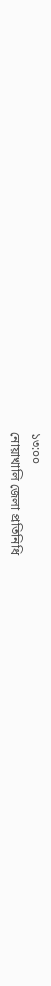১৩:০০
নোয়াখালি জেলা প্রতিনিধি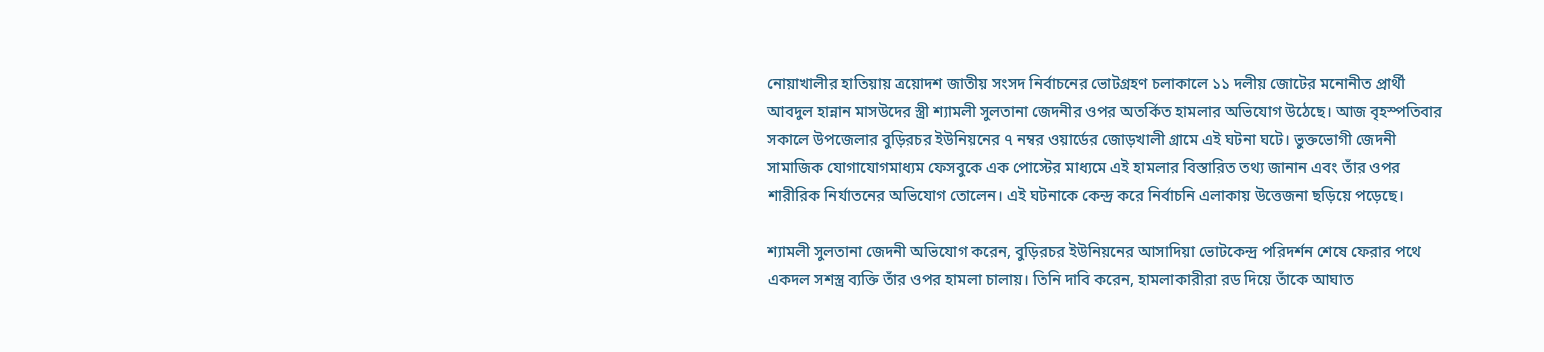নোয়াখালীর হাতিয়ায় ত্রয়োদশ জাতীয় সংসদ নির্বাচনের ভোটগ্রহণ চলাকালে ১১ দলীয় জোটের মনোনীত প্রার্থী আবদুল হান্নান মাসউদের স্ত্রী শ্যামলী সুলতানা জেদনীর ওপর অতর্কিত হামলার অভিযোগ উঠেছে। আজ বৃহস্পতিবার সকালে উপজেলার বুড়িরচর ইউনিয়নের ৭ নম্বর ওয়ার্ডের জোড়খালী গ্রামে এই ঘটনা ঘটে। ভুক্তভোগী জেদনী সামাজিক যোগাযোগমাধ্যম ফেসবুকে এক পোস্টের মাধ্যমে এই হামলার বিস্তারিত তথ্য জানান এবং তাঁর ওপর শারীরিক নির্যাতনের অভিযোগ তোলেন। এই ঘটনাকে কেন্দ্র করে নির্বাচনি এলাকায় উত্তেজনা ছড়িয়ে পড়েছে।

শ্যামলী সুলতানা জেদনী অভিযোগ করেন, বুড়িরচর ইউনিয়নের আসাদিয়া ভোটকেন্দ্র পরিদর্শন শেষে ফেরার পথে একদল সশস্ত্র ব্যক্তি তাঁর ওপর হামলা চালায়। তিনি দাবি করেন, হামলাকারীরা রড দিয়ে তাঁকে আঘাত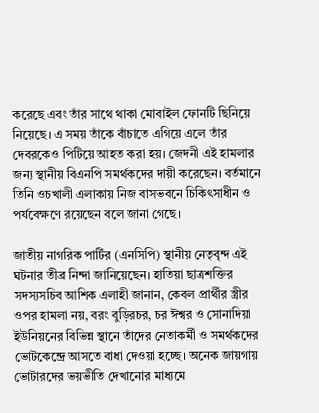করেছে এবং তাঁর সাথে থাকা মোবাইল ফোনটি ছিনিয়ে নিয়েছে। এ সময় তাঁকে বাঁচাতে এগিয়ে এলে তাঁর দেবরকেও পিটিয়ে আহত করা হয়। জেদনী এই হামলার জন্য স্থানীয় বিএনপি সমর্থকদের দায়ী করেছেন। বর্তমানে তিনি ওচখালী এলাকায় নিজ বাসভবনে চিকিৎসাধীন ও পর্যবেক্ষণে রয়েছেন বলে জানা গেছে।

জাতীয় নাগরিক পার্টির (এনসিপি) স্থানীয় নেতৃবৃন্দ এই ঘটনার তীব্র নিন্দা জানিয়েছেন। হাতিয়া ছাত্রশক্তির সদস্যসচিব আশিক এলাহী জানান, কেবল প্রার্থীর স্ত্রীর ওপর হামলা নয়, বরং বুড়িরচর, চর ঈশ্বর ও সোনাদিয়া ইউনিয়নের বিভিন্ন স্থানে তাঁদের নেতাকর্মী ও সমর্থকদের ভোটকেন্দ্রে আসতে বাধা দেওয়া হচ্ছে। অনেক জায়গায় ভোটারদের ভয়ভীতি দেখানোর মাধ্যমে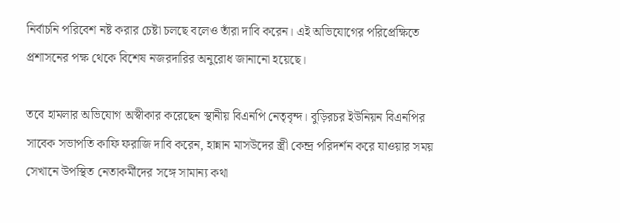নির্বাচনি পরিবেশ নষ্ট করার চেষ্টা চলছে বলেও তাঁরা দাবি করেন। এই অভিযোগের পরিপ্রেক্ষিতে প্রশাসনের পক্ষ থেকে বিশেষ নজরদারির অনুরোধ জানানো হয়েছে।

তবে হামলার অভিযোগ অস্বীকার করেছেন স্থানীয় বিএনপি নেতৃবৃন্দ। বুড়িরচর ইউনিয়ন বিএনপির সাবেক সভাপতি কাফি ফরাজি দাবি করেন, হান্নান মাসউদের স্ত্রী কেন্দ্র পরিদর্শন করে যাওয়ার সময় সেখানে উপস্থিত নেতাকর্মীদের সঙ্গে সামান্য কথা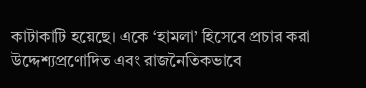কাটাকাটি হয়েছে। একে ‘হামলা’ হিসেবে প্রচার করা উদ্দেশ্যপ্রণোদিত এবং রাজনৈতিকভাবে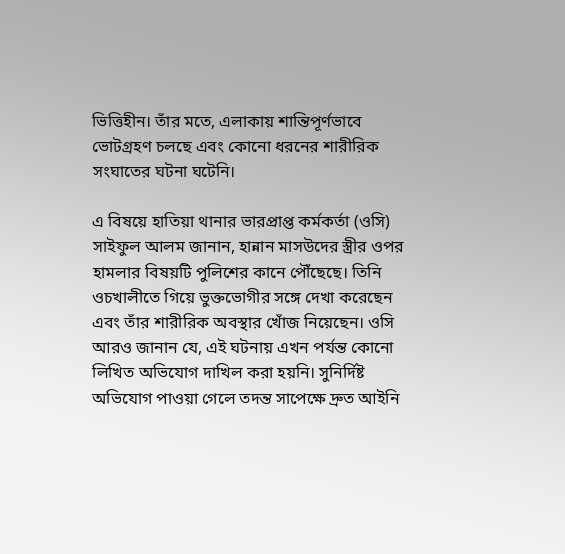ভিত্তিহীন। তাঁর মতে, এলাকায় শান্তিপূর্ণভাবে ভোটগ্রহণ চলছে এবং কোনো ধরনের শারীরিক সংঘাতের ঘটনা ঘটেনি।

এ বিষয়ে হাতিয়া থানার ভারপ্রাপ্ত কর্মকর্তা (ওসি) সাইফুল আলম জানান, হান্নান মাসউদের স্ত্রীর ওপর হামলার বিষয়টি পুলিশের কানে পৌঁছেছে। তিনি ওচখালীতে গিয়ে ভুক্তভোগীর সঙ্গে দেখা করেছেন এবং তাঁর শারীরিক অবস্থার খোঁজ নিয়েছেন। ওসি আরও জানান যে, এই ঘটনায় এখন পর্যন্ত কোনো লিখিত অভিযোগ দাখিল করা হয়নি। সুনির্দিষ্ট অভিযোগ পাওয়া গেলে তদন্ত সাপেক্ষে দ্রুত আইনি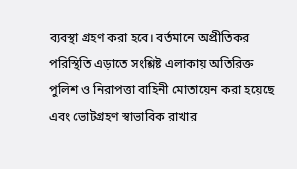ব্যবস্থা গ্রহণ করা হবে। বর্তমানে অপ্রীতিকর পরিস্থিতি এড়াতে সংশ্লিষ্ট এলাকায় অতিরিক্ত পুলিশ ও নিরাপত্তা বাহিনী মোতায়েন করা হয়েছে এবং ভোটগ্রহণ স্বাভাবিক রাখার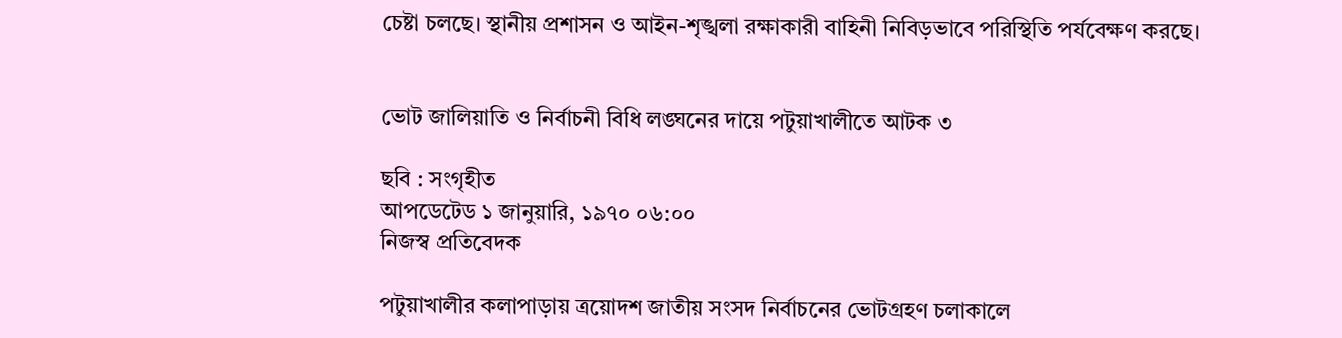চেষ্টা চলছে। স্থানীয় প্রশাসন ও আইন-শৃঙ্খলা রক্ষাকারী বাহিনী নিবিড়ভাবে পরিস্থিতি পর্যবেক্ষণ করছে।


ভোট জালিয়াতি ও নির্বাচনী বিধি লঙ্ঘনের দায়ে পটুয়াখালীতে আটক ৩

ছবি : সংগৃহীত
আপডেটেড ১ জানুয়ারি, ১৯৭০ ০৬:০০
নিজস্ব প্রতিবেদক

পটুয়াখালীর কলাপাড়ায় ত্রয়োদশ জাতীয় সংসদ নির্বাচনের ভোটগ্রহণ চলাকালে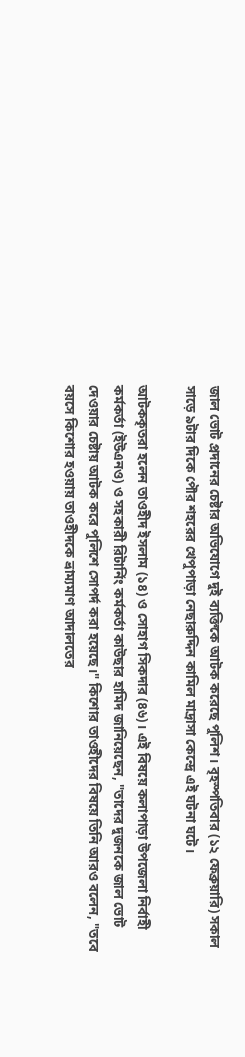জাল ভোট প্রদানের চেষ্টার অভিযোগে দুই ব্যক্তিকে আটক করেছে পুলিশ। বৃহস্পতিবার (১২ ফেব্রুয়ারি) সকাল সাড়ে ৯টার দিকে পৌর শহরের খেপুপাড়া নেছারুদ্দিন কামিল মাদ্রাসা কেন্দ্রে এই ঘটনা ঘটে।

আটককৃতরা হলেন তাওহীদ ইসলাম (১৪) ও সোহাগ সিকদার (৪৬)। এই বিষয়ে কলাপাড়া উপজেলা নির্বাহী কর্মকর্তা (ইউএনও) ও সহকারী রিটার্নিং কর্মকর্তা কাউছার হামিদ জানিয়েছেন, "তাদের দুজনকে জাল ভোট দেওয়ার চেষ্টায় আটক করে পুলিশে সোপর্দ করা হয়েছে।" কিশোর তাওহীদের বিষয়ে তিনি আরও বলেন, "তবে বয়সে কিশোর হওয়ায় তাওহীদকে ভ্রাম্যমাণ আদালতের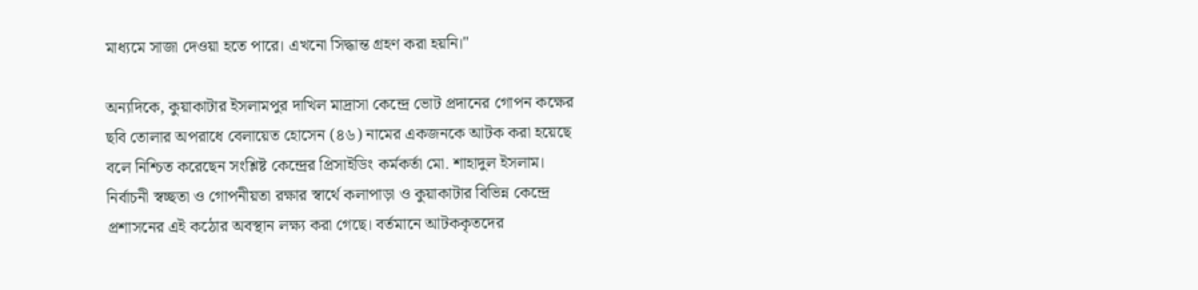মাধ্যমে সাজা দেওয়া হতে পারে। এখনো সিদ্ধান্ত গ্রহণ করা হয়নি।"

অন্যদিকে, কুয়াকাটার ইসলামপুর দাখিল মাদ্রাসা কেন্দ্রে ভোট প্রদানের গোপন কক্ষের ছবি তোলার অপরাধে বেলায়েত হোসেন (৪৬) নামের একজনকে আটক করা হয়েছে বলে নিশ্চিত করেছেন সংশ্লিষ্ট কেন্দ্রের প্রিসাইডিং কর্মকর্তা মো. শাহাদুল ইসলাম। নির্বাচনী স্বচ্ছতা ও গোপনীয়তা রক্ষার স্বার্থে কলাপাড়া ও কুয়াকাটার বিভিন্ন কেন্দ্রে প্রশাসনের এই কঠোর অবস্থান লক্ষ্য করা গেছে। বর্তমানে আটককৃতদের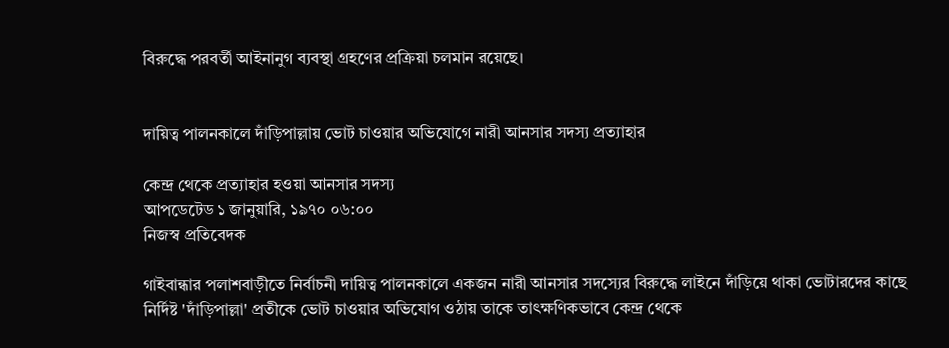বিরুদ্ধে পরবর্তী আইনানুগ ব্যবস্থা গ্রহণের প্রক্রিয়া চলমান রয়েছে।


দায়িত্ব পালনকালে দাঁড়িপাল্লায় ভোট চাওয়ার অভিযোগে নারী আনসার সদস্য প্রত্যাহার

কেন্দ্র থেকে প্রত্যাহার হওয়া আনসার সদস্য
আপডেটেড ১ জানুয়ারি, ১৯৭০ ০৬:০০
নিজস্ব প্রতিবেদক

গাইবান্ধার পলাশবাড়ীতে নির্বাচনী দায়িত্ব পালনকালে একজন নারী আনসার সদস্যের বিরুদ্ধে লাইনে দাঁড়িয়ে থাকা ভোটারদের কাছে নির্দিষ্ট 'দাঁড়িপাল্লা' প্রতীকে ভোট চাওয়ার অভিযোগ ওঠায় তাকে তাৎক্ষণিকভাবে কেন্দ্র থেকে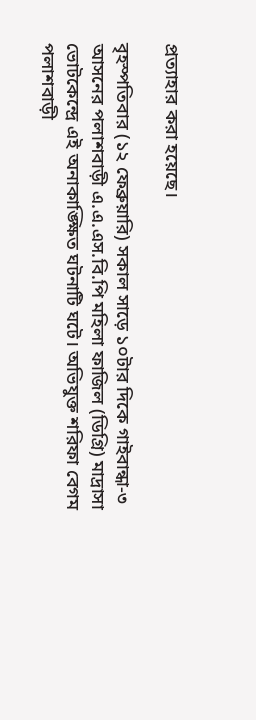প্রত্যাহার করা হয়েছে।

বৃহস্পতিবার (১২ ফেব্রুয়ারি) সকাল সাড়ে ১০টার দিকে গাইবান্ধা-৩ আসনের পলাশবাড়ী এ.এ.এস.বি.পি মহিলা ফাজিল (ডিগ্রি) মাদ্রাসা ভোটকেন্দ্রে এই অনাকাঙ্ক্ষিত ঘটনাটি ঘটে। অভিযুক্ত শরিফা বেগম পলাশবাড়ী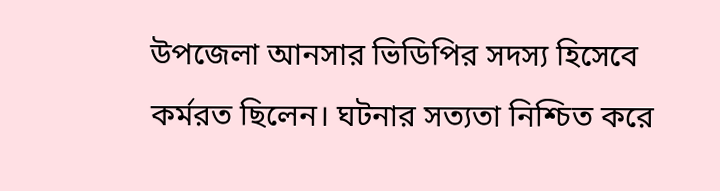উপজেলা আনসার ভিডিপির সদস্য হিসেবে কর্মরত ছিলেন। ঘটনার সত্যতা নিশ্চিত করে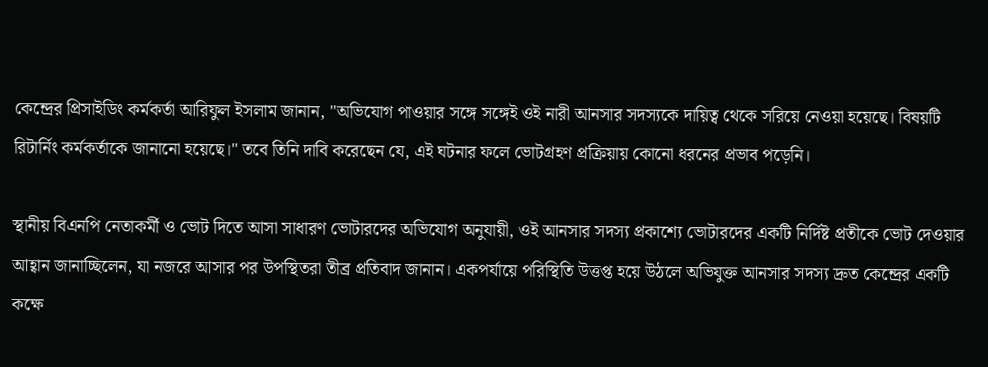কেন্দ্রের প্রিসাইডিং কর্মকর্তা আরিফুল ইসলাম জানান, "অভিযোগ পাওয়ার সঙ্গে সঙ্গেই ওই নারী আনসার সদস্যকে দায়িত্ব থেকে সরিয়ে নেওয়া হয়েছে। বিষয়টি রিটার্নিং কর্মকর্তাকে জানানো হয়েছে।" তবে তিনি দাবি করেছেন যে, এই ঘটনার ফলে ভোটগ্রহণ প্রক্রিয়ায় কোনো ধরনের প্রভাব পড়েনি।

স্থানীয় বিএনপি নেতাকর্মী ও ভোট দিতে আসা সাধারণ ভোটারদের অভিযোগ অনুযায়ী, ওই আনসার সদস্য প্রকাশ্যে ভোটারদের একটি নির্দিষ্ট প্রতীকে ভোট দেওয়ার আহ্বান জানাচ্ছিলেন, যা নজরে আসার পর উপস্থিতরা তীব্র প্রতিবাদ জানান। একপর্যায়ে পরিস্থিতি উত্তপ্ত হয়ে উঠলে অভিযুক্ত আনসার সদস্য দ্রুত কেন্দ্রের একটি কক্ষে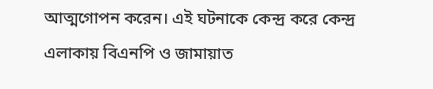আত্মগোপন করেন। এই ঘটনাকে কেন্দ্র করে কেন্দ্র এলাকায় বিএনপি ও জামায়াত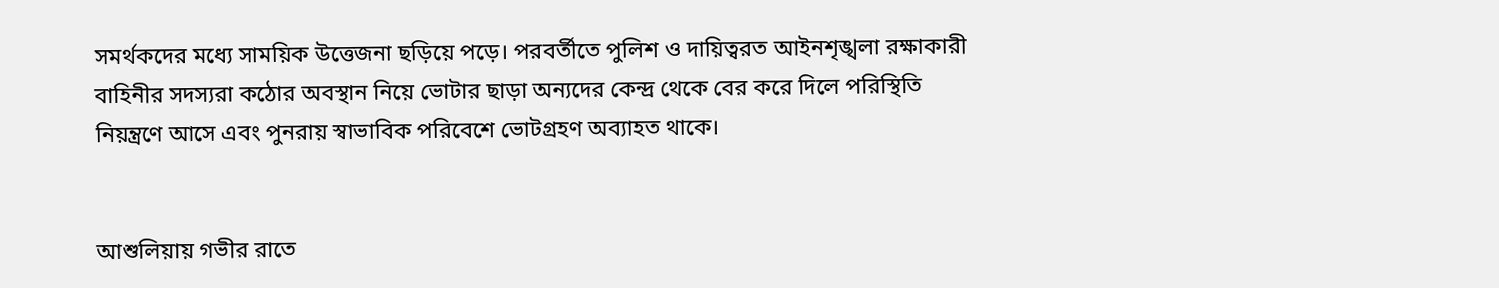সমর্থকদের মধ্যে সাময়িক উত্তেজনা ছড়িয়ে পড়ে। পরবর্তীতে পুলিশ ও দায়িত্বরত আইনশৃঙ্খলা রক্ষাকারী বাহিনীর সদস্যরা কঠোর অবস্থান নিয়ে ভোটার ছাড়া অন্যদের কেন্দ্র থেকে বের করে দিলে পরিস্থিতি নিয়ন্ত্রণে আসে এবং পুনরায় স্বাভাবিক পরিবেশে ভোটগ্রহণ অব্যাহত থাকে।


আশুলিয়ায় গভীর রাতে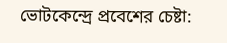ভোটকেন্দ্রে প্রবেশের চেষ্টা: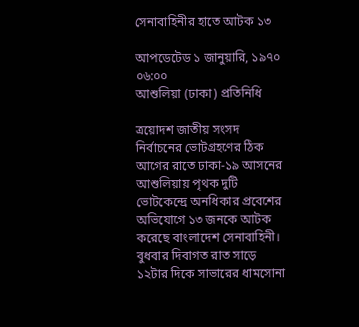সেনাবাহিনীর হাতে আটক ১৩

আপডেটেড ১ জানুয়ারি, ১৯৭০ ০৬:০০
আশুলিয়া (ঢাকা) প্রতিনিধি

ত্রয়োদশ জাতীয় সংসদ নির্বাচনের ভোটগ্রহণের ঠিক আগের রাতে ঢাকা-১৯ আসনের আশুলিয়ায় পৃথক দুটি ভোটকেন্দ্রে অনধিকার প্রবেশের অভিযোগে ১৩ জনকে আটক করেছে বাংলাদেশ সেনাবাহিনী। বুধবার দিবাগত রাত সাড়ে ১২টার দিকে সাভারের ধামসোনা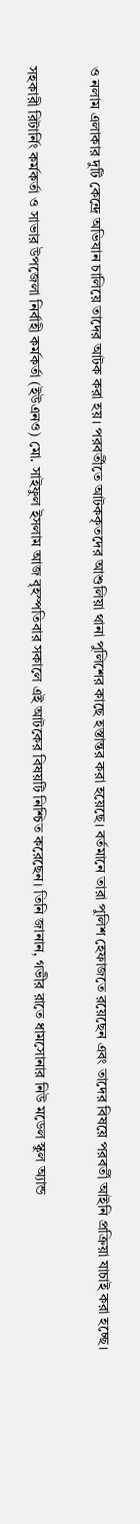ও নলাম এলাকার দুটি কেন্দ্রে অভিযান চালিয়ে তাদের আটক করা হয়। পরবর্তীতে আটককৃতদের আশুলিয়া থানা পুলিশের কাছে হস্তান্তর করা হয়েছে। বর্তমানে তারা পুলিশ হেফাজতে রয়েছেন এবং তাদের বিষয়ে পরবর্তী আইনি প্রক্রিয়া যাচাই করা হচ্ছে।

সহকারী রিটার্নিং কর্মকর্তা ও সাভার উপজেলা নির্বাহী কর্মকর্তা (ইউএনও) মো. সাইফুল ইসলাম আজ বৃহস্পতিবার সকালে এই আটকের বিষয়টি নিশ্চিত করেছেন। তিনি জানান, গভীর রাতে ধামসোনার নিউ মডেল স্কুল অ্যান্ড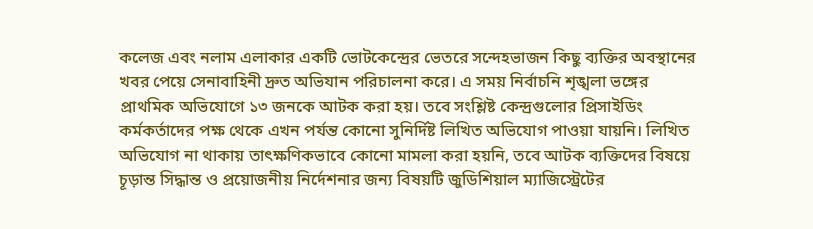কলেজ এবং নলাম এলাকার একটি ভোটকেন্দ্রের ভেতরে সন্দেহভাজন কিছু ব্যক্তির অবস্থানের খবর পেয়ে সেনাবাহিনী দ্রুত অভিযান পরিচালনা করে। এ সময় নির্বাচনি শৃঙ্খলা ভঙ্গের প্রাথমিক অভিযোগে ১৩ জনকে আটক করা হয়। তবে সংশ্লিষ্ট কেন্দ্রগুলোর প্রিসাইডিং কর্মকর্তাদের পক্ষ থেকে এখন পর্যন্ত কোনো সুনির্দিষ্ট লিখিত অভিযোগ পাওয়া যায়নি। লিখিত অভিযোগ না থাকায় তাৎক্ষণিকভাবে কোনো মামলা করা হয়নি, তবে আটক ব্যক্তিদের বিষয়ে চূড়ান্ত সিদ্ধান্ত ও প্রয়োজনীয় নির্দেশনার জন্য বিষয়টি জুডিশিয়াল ম্যাজিস্ট্রেটের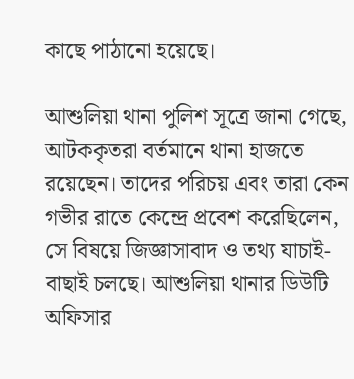কাছে পাঠানো হয়েছে।

আশুলিয়া থানা পুলিশ সূত্রে জানা গেছে, আটককৃতরা বর্তমানে থানা হাজতে রয়েছেন। তাদের পরিচয় এবং তারা কেন গভীর রাতে কেন্দ্রে প্রবেশ করেছিলেন, সে বিষয়ে জিজ্ঞাসাবাদ ও তথ্য যাচাই-বাছাই চলছে। আশুলিয়া থানার ডিউটি অফিসার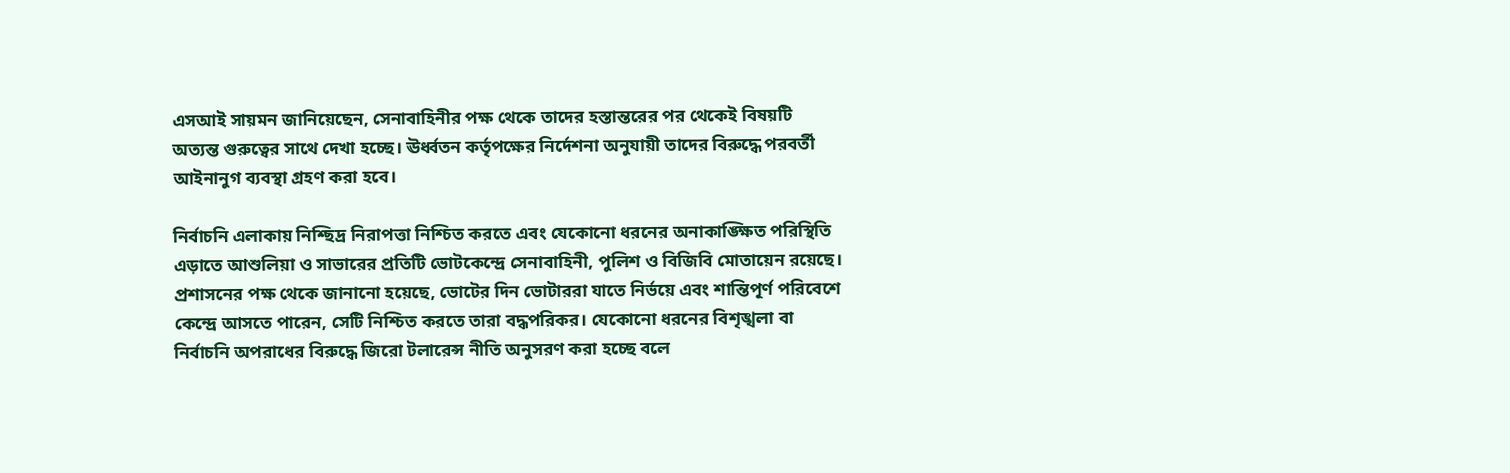এসআই সায়মন জানিয়েছেন, সেনাবাহিনীর পক্ষ থেকে তাদের হস্তান্তরের পর থেকেই বিষয়টি অত্যন্ত গুরুত্বের সাথে দেখা হচ্ছে। ঊর্ধ্বতন কর্তৃপক্ষের নির্দেশনা অনুযায়ী তাদের বিরুদ্ধে পরবর্তী আইনানুগ ব্যবস্থা গ্রহণ করা হবে।

নির্বাচনি এলাকায় নিশ্ছিদ্র নিরাপত্তা নিশ্চিত করতে এবং যেকোনো ধরনের অনাকাঙ্ক্ষিত পরিস্থিতি এড়াতে আশুলিয়া ও সাভারের প্রতিটি ভোটকেন্দ্রে সেনাবাহিনী, পুলিশ ও বিজিবি মোতায়েন রয়েছে। প্রশাসনের পক্ষ থেকে জানানো হয়েছে, ভোটের দিন ভোটাররা যাতে নির্ভয়ে এবং শান্তিপূর্ণ পরিবেশে কেন্দ্রে আসতে পারেন, সেটি নিশ্চিত করতে তারা বদ্ধপরিকর। যেকোনো ধরনের বিশৃঙ্খলা বা নির্বাচনি অপরাধের বিরুদ্ধে জিরো টলারেন্স নীতি অনুসরণ করা হচ্ছে বলে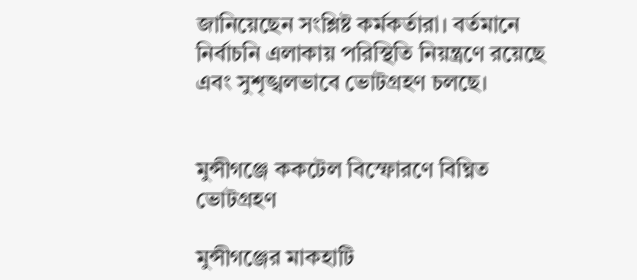জানিয়েছেন সংশ্লিষ্ট কর্মকর্তারা। বর্তমানে নির্বাচনি এলাকায় পরিস্থিতি নিয়ন্ত্রণে রয়েছে এবং সুশৃঙ্খলভাবে ভোটগ্রহণ চলছে।


মুন্সীগঞ্জে ককটেল বিস্ফোরণে বিঘ্নিত ভোটগ্রহণ

মুন্সীগঞ্জের মাকহাটি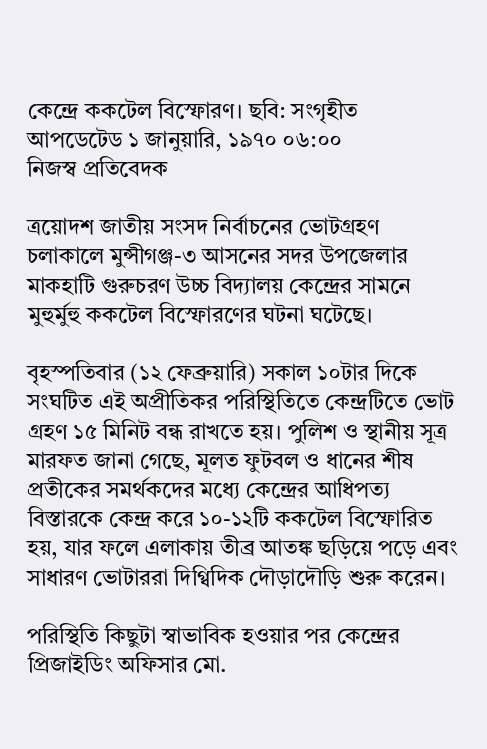কেন্দ্রে ককটেল বিস্ফোরণ। ছবি: সংগৃহীত
আপডেটেড ১ জানুয়ারি, ১৯৭০ ০৬:০০
নিজস্ব প্রতিবেদক

ত্রয়োদশ জাতীয় সংসদ নির্বাচনের ভোটগ্রহণ চলাকালে মুন্সীগঞ্জ-৩ আসনের সদর উপজেলার মাকহাটি গুরুচরণ উচ্চ বিদ্যালয় কেন্দ্রের সামনে মুহুর্মুহু ককটেল বিস্ফোরণের ঘটনা ঘটেছে।

বৃহস্পতিবার (১২ ফেব্রুয়ারি) সকাল ১০টার দিকে সংঘটিত এই অপ্রীতিকর পরিস্থিতিতে কেন্দ্রটিতে ভোট গ্রহণ ১৫ মিনিট বন্ধ রাখতে হয়। পুলিশ ও স্থানীয় সূত্র মারফত জানা গেছে, মূলত ফুটবল ও ধানের শীষ প্রতীকের সমর্থকদের মধ্যে কেন্দ্রের আধিপত্য বিস্তারকে কেন্দ্র করে ১০-১২টি ককটেল বিস্ফোরিত হয়, যার ফলে এলাকায় তীব্র আতঙ্ক ছড়িয়ে পড়ে এবং সাধারণ ভোটাররা দিগ্বিদিক দৌড়াদৌড়ি শুরু করেন।

পরিস্থিতি কিছুটা স্বাভাবিক হওয়ার পর কেন্দ্রের প্রিজাইডিং অফিসার মো.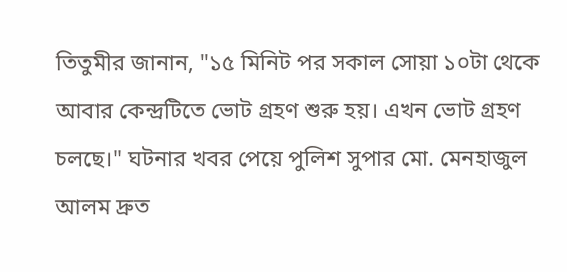তিতুমীর জানান, "১৫ মিনিট পর সকাল সোয়া ১০টা থেকে আবার কেন্দ্রটিতে ভোট গ্রহণ শুরু হয়। এখন ভোট গ্রহণ চলছে।" ঘটনার খবর পেয়ে পুলিশ সুপার মো. মেনহাজুল আলম দ্রুত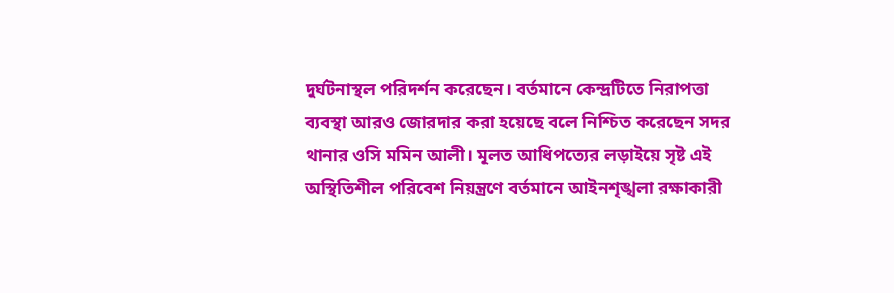দুর্ঘটনাস্থল পরিদর্শন করেছেন। বর্তমানে কেন্দ্রটিতে নিরাপত্তা ব্যবস্থা আরও জোরদার করা হয়েছে বলে নিশ্চিত করেছেন সদর থানার ওসি মমিন আলী। মূলত আধিপত্যের লড়াইয়ে সৃষ্ট এই অস্থিতিশীল পরিবেশ নিয়ন্ত্রণে বর্তমানে আইনশৃঙ্খলা রক্ষাকারী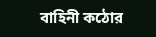বাহিনী কঠোর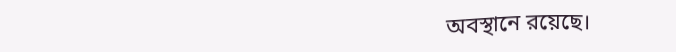অবস্থানে রয়েছে।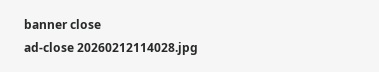banner close
ad-close 20260212114028.jpg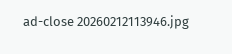ad-close 20260212113946.jpg